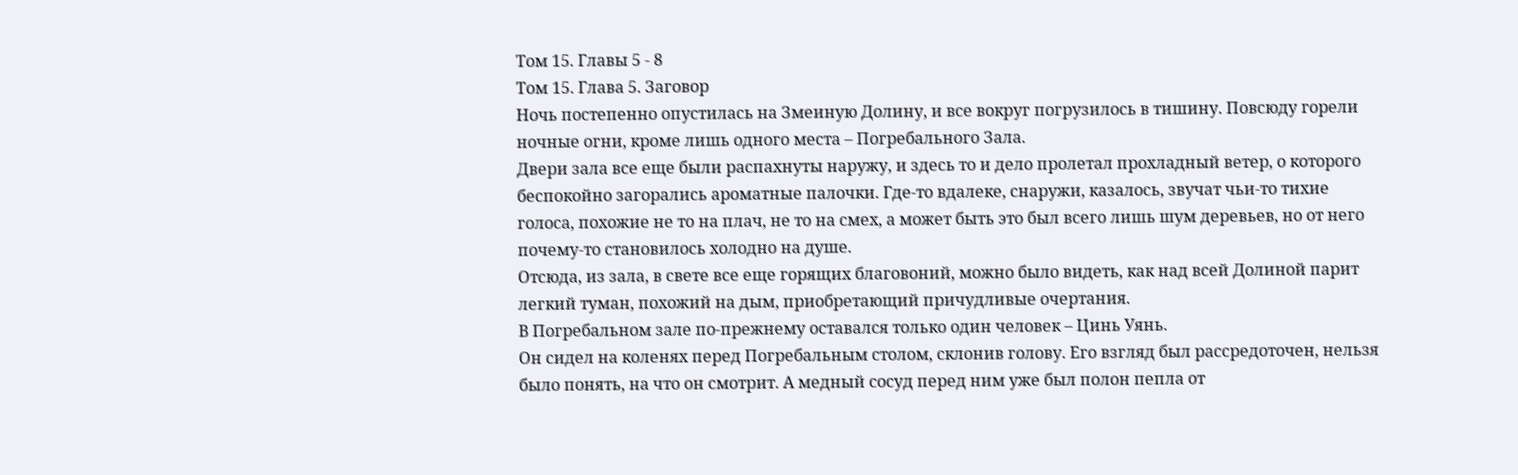Том 15. Главы 5 - 8
Том 15. Глава 5. Заговор
Ночь постепенно опустилась на Змеиную Долину, и все вокруг погрузилось в тишину. Повсюду горели ночные огни, кроме лишь одного места – Погребального Зала.
Двери зала все еще были распахнуты наружу, и здесь то и дело пролетал прохладный ветер, о которого беспокойно загорались ароматные палочки. Где-то вдалеке, снаружи, казалось, звучат чьи-то тихие голоса, похожие не то на плач, не то на смех, а может быть это был всего лишь шум деревьев, но от него почему-то становилось холодно на душе.
Отсюда, из зала, в свете все еще горящих благовоний, можно было видеть, как над всей Долиной парит легкий туман, похожий на дым, приобретающий причудливые очертания.
В Погребальном зале по-прежнему оставался только один человек – Цинь Уянь.
Он сидел на коленях перед Погребальным столом, склонив голову. Его взгляд был рассредоточен, нельзя было понять, на что он смотрит. А медный сосуд перед ним уже был полон пепла от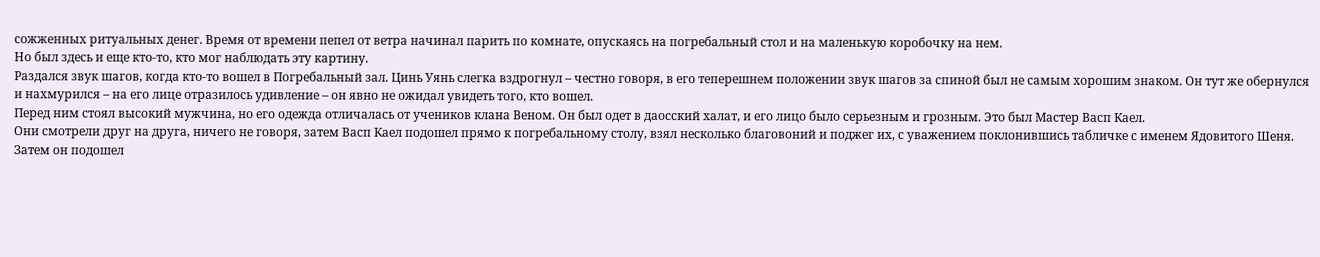сожженных ритуальных денег. Время от времени пепел от ветра начинал парить по комнате, опускаясь на погребальный стол и на маленькую коробочку на нем.
Но был здесь и еще кто-то, кто мог наблюдать эту картину.
Раздался звук шагов, когда кто-то вошел в Погребальный зал. Цинь Уянь слегка вздрогнул – честно говоря, в его теперешнем положении звук шагов за спиной был не самым хорошим знаком. Он тут же обернулся и нахмурился – на его лице отразилось удивление – он явно не ожидал увидеть того, кто вошел.
Перед ним стоял высокий мужчина, но его одежда отличалась от учеников клана Веном. Он был одет в даосский халат, и его лицо было серьезным и грозным. Это был Мастер Васп Каел.
Они смотрели друг на друга, ничего не говоря, затем Васп Каел подошел прямо к погребальному столу, взял несколько благовоний и поджег их, с уважением поклонившись табличке с именем Ядовитого Шеня. Затем он подошел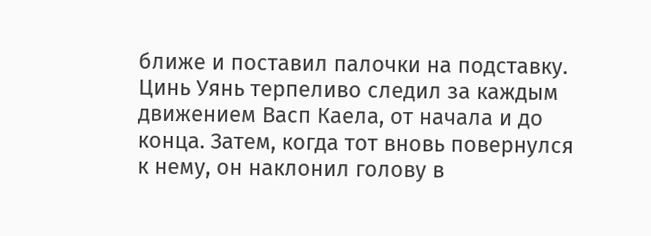ближе и поставил палочки на подставку.
Цинь Уянь терпеливо следил за каждым движением Васп Каела, от начала и до конца. Затем, когда тот вновь повернулся к нему, он наклонил голову в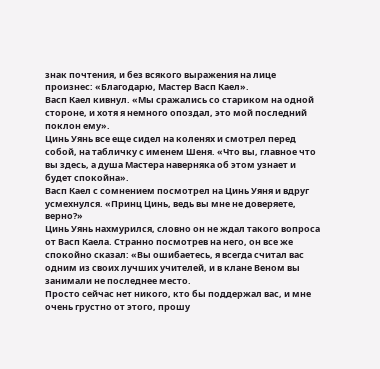знак почтения, и без всякого выражения на лице произнес: «Благодарю, Мастер Васп Каел».
Васп Каел кивнул. «Мы сражались со стариком на одной стороне, и хотя я немного опоздал, это мой последний поклон ему».
Цинь Уянь все еще сидел на коленях и смотрел перед собой, на табличку с именем Шеня. «Что вы, главное что вы здесь, а душа Мастера наверняка об этом узнает и будет спокойна».
Васп Каел с сомнением посмотрел на Цинь Уяня и вдруг усмехнулся. «Принц Цинь, ведь вы мне не доверяете, верно?»
Цинь Уянь нахмурился, словно он не ждал такого вопроса от Васп Каела. Странно посмотрев на него, он все же спокойно сказал: «Вы ошибаетесь, я всегда считал вас одним из своих лучших учителей, и в клане Веном вы занимали не последнее место.
Просто сейчас нет никого, кто бы поддержал вас, и мне очень грустно от этого, прошу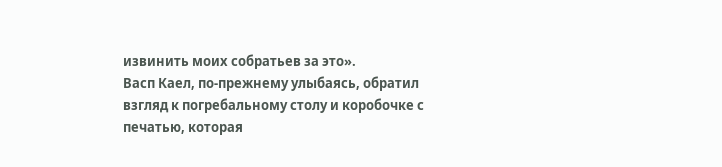извинить моих собратьев за это».
Васп Каел, по-прежнему улыбаясь, обратил взгляд к погребальному столу и коробочке с печатью, которая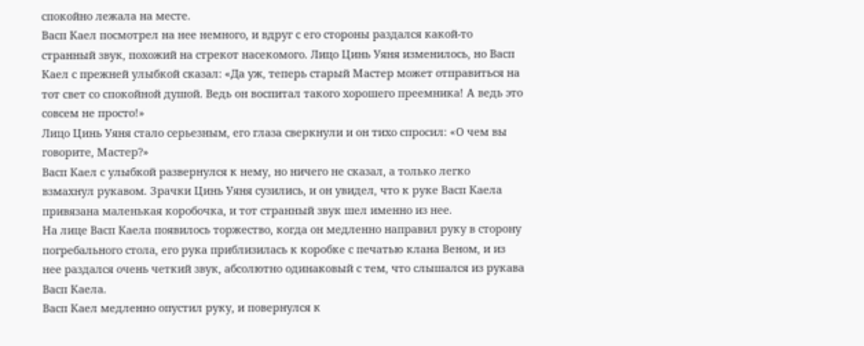спокойно лежала на месте.
Васп Каел посмотрел на нее немного, и вдруг с его стороны раздался какой-то странный звук, похожий на стрекот насекомого. Лицо Цинь Уяня изменилось, но Васп Каел с прежней улыбкой сказал: «Да уж, теперь старый Мастер может отправиться на тот свет со спокойной душой. Ведь он воспитал такого хорошего преемника! А ведь это совсем не просто!»
Лицо Цинь Уяня стало серьезным, его глаза сверкнули и он тихо спросил: «О чем вы говорите, Мастер?»
Васп Каел с улыбкой развернулся к нему, но ничего не сказал, а только легко взмахнул рукавом. Зрачки Цинь Уяня сузились, и он увидел, что к руке Васп Каела привязана маленькая коробочка, и тот странный звук шел именно из нее.
На лице Васп Каела появилось торжество, когда он медленно направил руку в сторону погребального стола, его рука приблизилась к коробке с печатью клана Веном, и из нее раздался очень четкий звук, абсолютно одинаковый с тем, что слышался из рукава Васп Каела.
Васп Каел медленно опустил руку, и повернулся к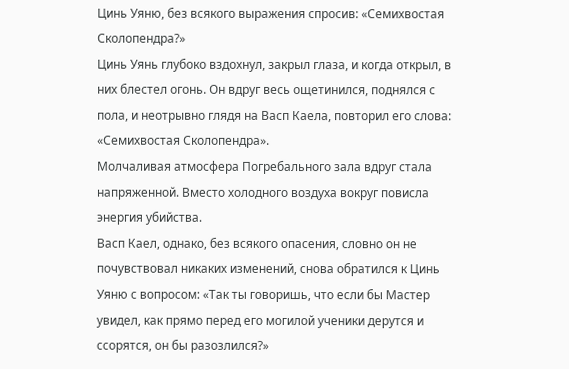Цинь Уяню, без всякого выражения спросив: «Семихвостая Сколопендра?»
Цинь Уянь глубоко вздохнул, закрыл глаза, и когда открыл, в них блестел огонь. Он вдруг весь ощетинился, поднялся с пола, и неотрывно глядя на Васп Каела, повторил его слова: «Семихвостая Сколопендра».
Молчаливая атмосфера Погребального зала вдруг стала напряженной. Вместо холодного воздуха вокруг повисла энергия убийства.
Васп Каел, однако, без всякого опасения, словно он не почувствовал никаких изменений, снова обратился к Цинь Уяню с вопросом: «Так ты говоришь, что если бы Мастер увидел, как прямо перед его могилой ученики дерутся и ссорятся, он бы разозлился?»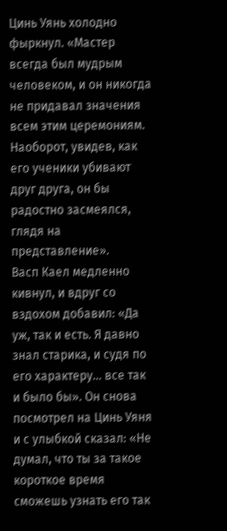Цинь Уянь холодно фыркнул. «Мастер всегда был мудрым человеком, и он никогда не придавал значения всем этим церемониям. Наоборот, увидев, как его ученики убивают друг друга, он бы радостно засмеялся, глядя на представление».
Васп Каел медленно кивнул, и вдруг со вздохом добавил: «Да уж, так и есть. Я давно знал старика, и судя по его характеру... все так и было бы». Он снова посмотрел на Цинь Уяня и с улыбкой сказал: «Не думал, что ты за такое короткое время сможешь узнать его так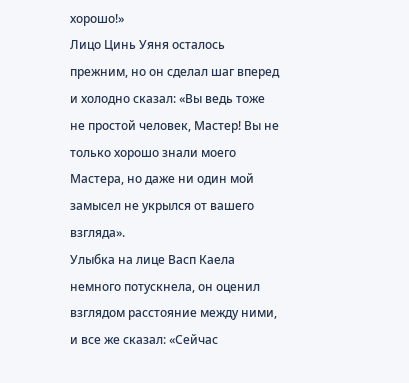хорошо!»
Лицо Цинь Уяня осталось прежним, но он сделал шаг вперед и холодно сказал: «Вы ведь тоже не простой человек, Мастер! Вы не только хорошо знали моего Мастера, но даже ни один мой замысел не укрылся от вашего взгляда».
Улыбка на лице Васп Каела немного потускнела, он оценил взглядом расстояние между ними, и все же сказал: «Сейчас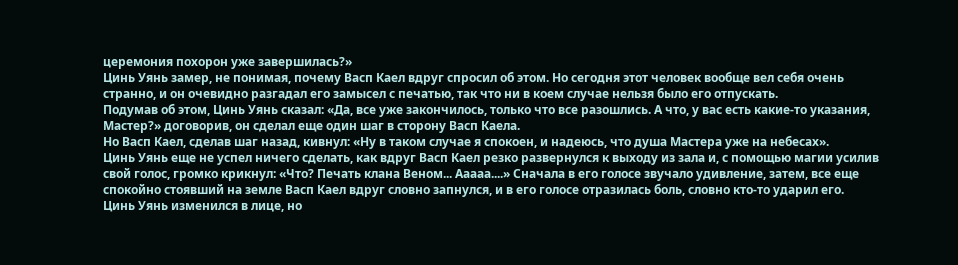церемония похорон уже завершилась?»
Цинь Уянь замер, не понимая, почему Васп Каел вдруг спросил об этом. Но сегодня этот человек вообще вел себя очень странно, и он очевидно разгадал его замысел с печатью, так что ни в коем случае нельзя было его отпускать.
Подумав об этом, Цинь Уянь сказал: «Да, все уже закончилось, только что все разошлись. А что, у вас есть какие-то указания, Мастер?» договорив, он сделал еще один шаг в сторону Васп Каела.
Но Васп Каел, сделав шаг назад, кивнул: «Ну в таком случае я спокоен, и надеюсь, что душа Мастера уже на небесах».
Цинь Уянь еще не успел ничего сделать, как вдруг Васп Каел резко развернулся к выходу из зала и, с помощью магии усилив свой голос, громко крикнул: «Что? Печать клана Веном... Ааааа....» Сначала в его голосе звучало удивление, затем, все еще спокойно стоявший на земле Васп Каел вдруг словно запнулся, и в его голосе отразилась боль, словно кто-то ударил его.
Цинь Уянь изменился в лице, но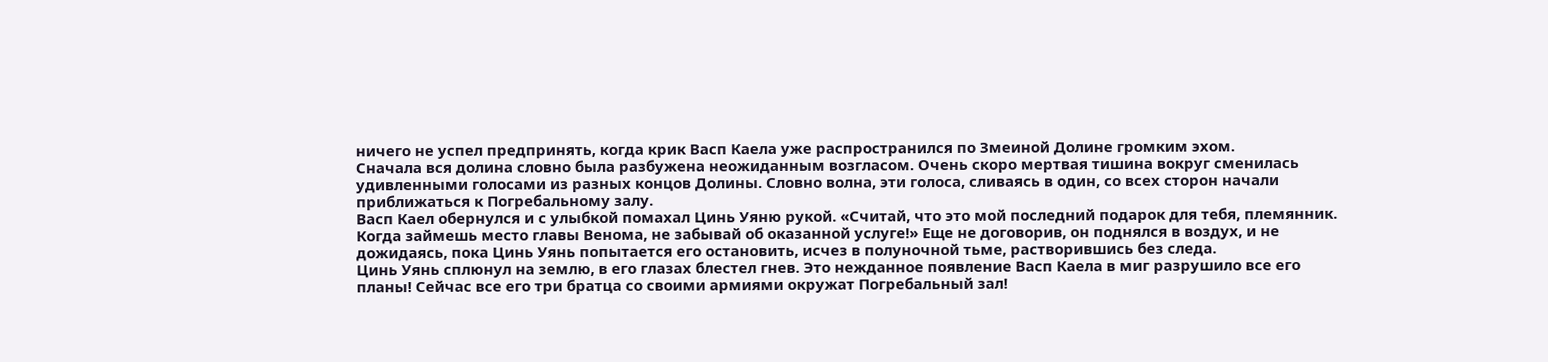ничего не успел предпринять, когда крик Васп Каела уже распространился по Змеиной Долине громким эхом.
Сначала вся долина словно была разбужена неожиданным возгласом. Очень скоро мертвая тишина вокруг сменилась удивленными голосами из разных концов Долины. Словно волна, эти голоса, сливаясь в один, со всех сторон начали приближаться к Погребальному залу.
Васп Каел обернулся и с улыбкой помахал Цинь Уяню рукой. «Считай, что это мой последний подарок для тебя, племянник. Когда займешь место главы Венома, не забывай об оказанной услуге!» Еще не договорив, он поднялся в воздух, и не дожидаясь, пока Цинь Уянь попытается его остановить, исчез в полуночной тьме, растворившись без следа.
Цинь Уянь сплюнул на землю, в его глазах блестел гнев. Это нежданное появление Васп Каела в миг разрушило все его планы! Сейчас все его три братца со своими армиями окружат Погребальный зал!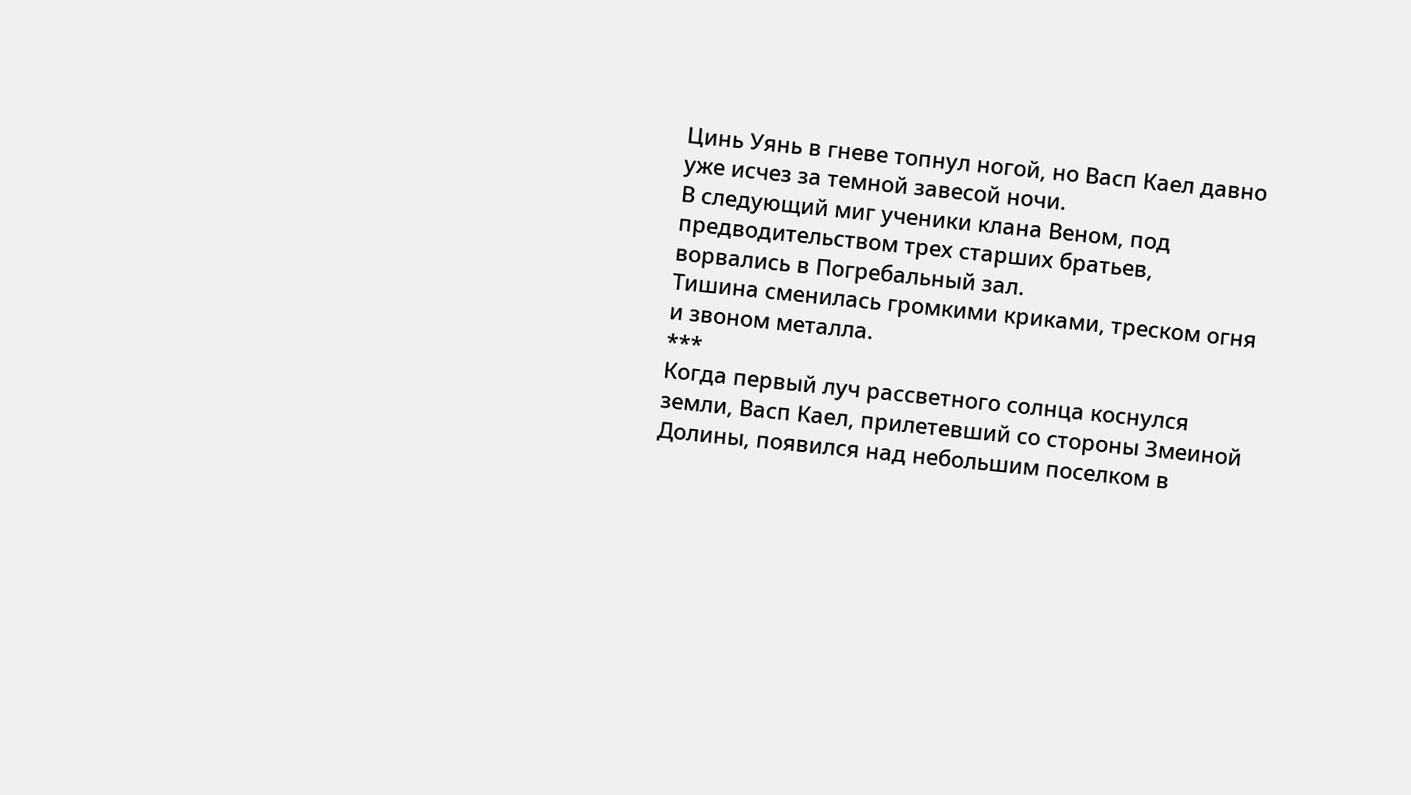Цинь Уянь в гневе топнул ногой, но Васп Каел давно уже исчез за темной завесой ночи.
В следующий миг ученики клана Веном, под предводительством трех старших братьев, ворвались в Погребальный зал.
Тишина сменилась громкими криками, треском огня и звоном металла.
***
Когда первый луч рассветного солнца коснулся земли, Васп Каел, прилетевший со стороны Змеиной Долины, появился над небольшим поселком в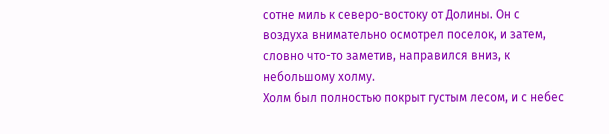сотне миль к северо-востоку от Долины. Он с воздуха внимательно осмотрел поселок, и затем, словно что-то заметив, направился вниз, к небольшому холму.
Холм был полностью покрыт густым лесом, и с небес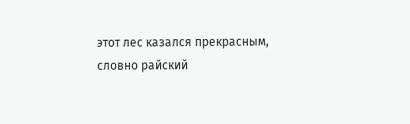этот лес казался прекрасным, словно райский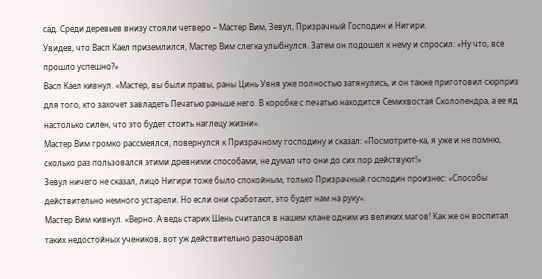сад. Среди деревьев внизу стояли четверо – Мастер Вим, Зевул, Призрачный Господин и Нигири.
Увидев, что Васп Каел приземлился, Мастер Вим слегка улыбнулся. Затем он подошел к нему и спросил: «Ну что, все прошло успешно?»
Васп Каел кивнул. «Мастер, вы были правы, раны Цинь Уяня уже полностью затянулись, и он также приготовил сюрприз для того, кто захочет завладеть Печатью раньше него. В коробке с печатью находится Семихвостая Сколопендра, а ее яд настолько силен, что это будет стоить наглецу жизни».
Мастер Вим громко рассмеялся, повернулся к Призрачному господину и сказал: «Посмотрите-ка, я уже и не помню, сколько раз пользовался этими древними способами, не думал что они до сих пор действуют!»
Зевул ничего не сказал, лицо Нигири тоже было спокойным, только Призрачный господин произнес: «Способы действительно немного устарели. Но если они сработают, это будет нам на руку».
Мастер Вим кивнул. «Верно. А ведь старик Шень считался в нашем клане одним из великих магов! Как же он воспитал таких недостойных учеников, вот уж действительно разочаровал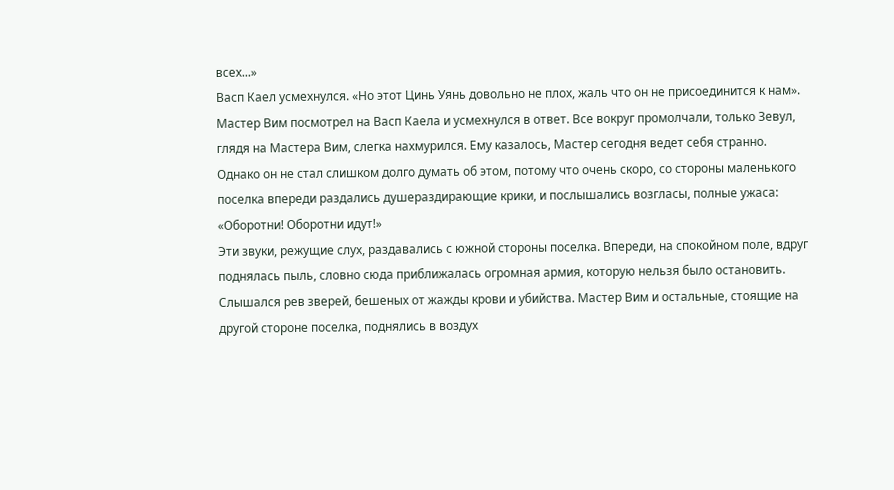всех...»
Васп Каел усмехнулся. «Но этот Цинь Уянь довольно не плох, жаль что он не присоединится к нам».
Мастер Вим посмотрел на Васп Каела и усмехнулся в ответ. Все вокруг промолчали, только Зевул, глядя на Мастера Вим, слегка нахмурился. Ему казалось, Мастер сегодня ведет себя странно.
Однако он не стал слишком долго думать об этом, потому что очень скоро, со стороны маленького поселка впереди раздались душераздирающие крики, и послышались возгласы, полные ужаса: «Оборотни! Оборотни идут!»
Эти звуки, режущие слух, раздавались с южной стороны поселка. Впереди, на спокойном поле, вдруг поднялась пыль, словно сюда приближалась огромная армия, которую нельзя было остановить. Слышался рев зверей, бешеных от жажды крови и убийства. Мастер Вим и остальные, стоящие на другой стороне поселка, поднялись в воздух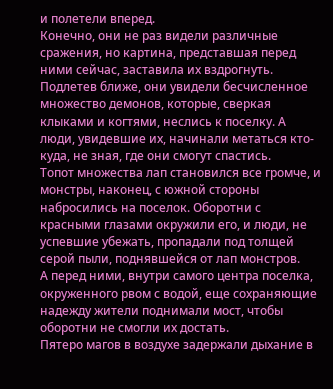и полетели вперед.
Конечно, они не раз видели различные сражения, но картина, представшая перед ними сейчас, заставила их вздрогнуть. Подлетев ближе, они увидели бесчисленное множество демонов, которые, сверкая клыками и когтями, неслись к поселку. А люди, увидевшие их, начинали метаться кто-куда, не зная, где они смогут спастись.
Топот множества лап становился все громче, и монстры, наконец, с южной стороны набросились на поселок. Оборотни с красными глазами окружили его, и люди, не успевшие убежать, пропадали под толщей серой пыли, поднявшейся от лап монстров.
А перед ними, внутри самого центра поселка, окруженного рвом с водой, еще сохраняющие надежду жители поднимали мост, чтобы оборотни не смогли их достать.
Пятеро магов в воздухе задержали дыхание в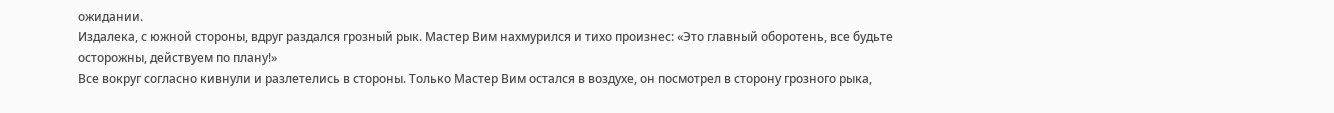ожидании.
Издалека, с южной стороны, вдруг раздался грозный рык. Мастер Вим нахмурился и тихо произнес: «Это главный оборотень, все будьте осторожны, действуем по плану!»
Все вокруг согласно кивнули и разлетелись в стороны. Только Мастер Вим остался в воздухе, он посмотрел в сторону грозного рыка,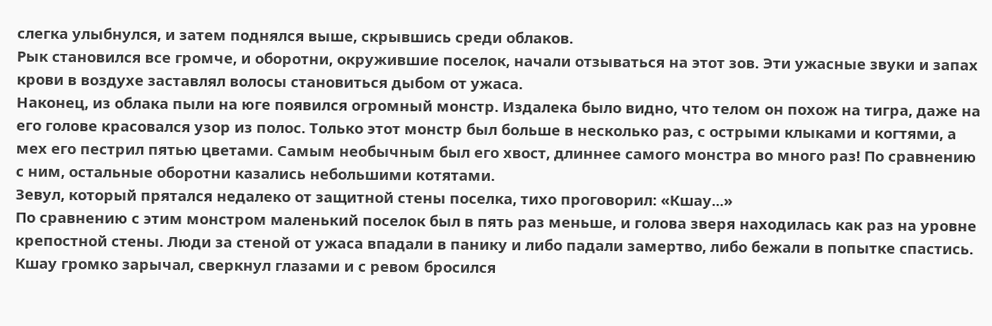слегка улыбнулся, и затем поднялся выше, скрывшись среди облаков.
Рык становился все громче, и оборотни, окружившие поселок, начали отзываться на этот зов. Эти ужасные звуки и запах крови в воздухе заставлял волосы становиться дыбом от ужаса.
Наконец, из облака пыли на юге появился огромный монстр. Издалека было видно, что телом он похож на тигра, даже на его голове красовался узор из полос. Только этот монстр был больше в несколько раз, с острыми клыками и когтями, а мех его пестрил пятью цветами. Самым необычным был его хвост, длиннее самого монстра во много раз! По сравнению с ним, остальные оборотни казались небольшими котятами.
Зевул, который прятался недалеко от защитной стены поселка, тихо проговорил: «Кшау...»
По сравнению с этим монстром маленький поселок был в пять раз меньше, и голова зверя находилась как раз на уровне крепостной стены. Люди за стеной от ужаса впадали в панику и либо падали замертво, либо бежали в попытке спастись.
Кшау громко зарычал, сверкнул глазами и с ревом бросился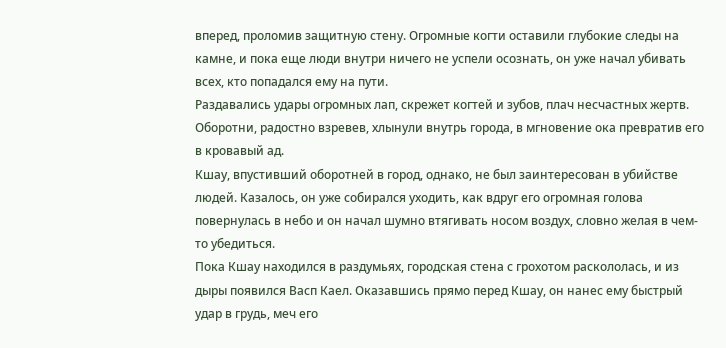вперед, проломив защитную стену. Огромные когти оставили глубокие следы на камне, и пока еще люди внутри ничего не успели осознать, он уже начал убивать всех, кто попадался ему на пути.
Раздавались удары огромных лап, скрежет когтей и зубов, плач несчастных жертв. Оборотни, радостно взревев, хлынули внутрь города, в мгновение ока превратив его в кровавый ад.
Кшау, впустивший оборотней в город, однако, не был заинтересован в убийстве людей. Казалось, он уже собирался уходить, как вдруг его огромная голова повернулась в небо и он начал шумно втягивать носом воздух, словно желая в чем-то убедиться.
Пока Кшау находился в раздумьях, городская стена с грохотом раскололась, и из дыры появился Васп Каел. Оказавшись прямо перед Кшау, он нанес ему быстрый удар в грудь, меч его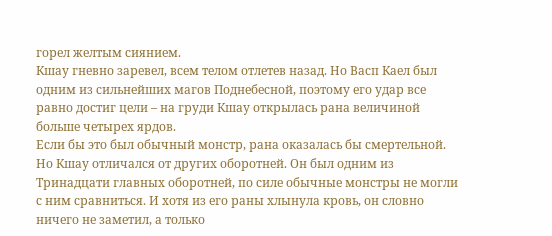горел желтым сиянием.
Кшау гневно заревел, всем телом отлетев назад. Но Васп Каел был одним из сильнейших магов Поднебесной, поэтому его удар все равно достиг цели – на груди Кшау открылась рана величиной больше четырех ярдов.
Если бы это был обычный монстр, рана оказалась бы смертельной. Но Кшау отличался от других оборотней. Он был одним из Тринадцати главных оборотней, по силе обычные монстры не могли с ним сравниться. И хотя из его раны хлынула кровь, он словно ничего не заметил, а только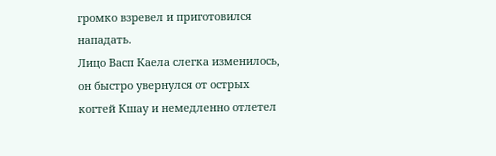громко взревел и приготовился нападать.
Лицо Васп Каела слегка изменилось, он быстро увернулся от острых когтей Кшау и немедленно отлетел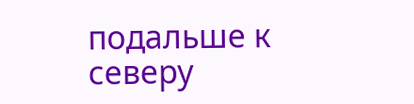подальше к северу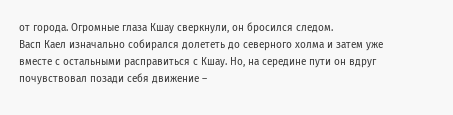от города. Огромные глаза Кшау сверкнули, он бросился следом.
Васп Каел изначально собирался долететь до северного холма и затем уже вместе с остальными расправиться с Кшау. Но, на середине пути он вдруг почувствовал позади себя движение –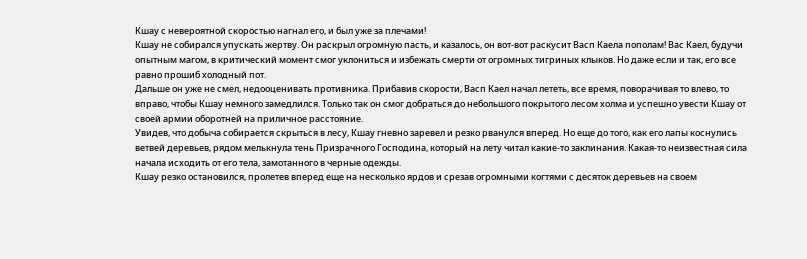Кшау с невероятной скоростью нагнал его, и был уже за плечами!
Кшау не собирался упускать жертву. Он раскрыл огромную пасть, и казалось, он вот-вот раскусит Васп Каела пополам! Вас Каел, будучи опытным магом, в критический момент смог уклониться и избежать смерти от огромных тигриных клыков. Но даже если и так, его все равно прошиб холодный пот.
Дальше он уже не смел, недооценивать противника. Прибавив скорости, Васп Каел начал лететь, все время, поворачивая то влево, то вправо, чтобы Кшау немного замедлился. Только так он смог добраться до небольшого покрытого лесом холма и успешно увести Кшау от своей армии оборотней на приличное расстояние.
Увидев, что добыча собирается скрыться в лесу, Кшау гневно заревел и резко рванулся вперед. Но еще до того, как его лапы коснулись ветвей деревьев, рядом мелькнула тень Призрачного Господина, который на лету читал какие-то заклинания. Какая-то неизвестная сила начала исходить от его тела, замотанного в черные одежды.
Кшау резко остановился, пролетев вперед еще на несколько ярдов и срезав огромными когтями с десяток деревьев на своем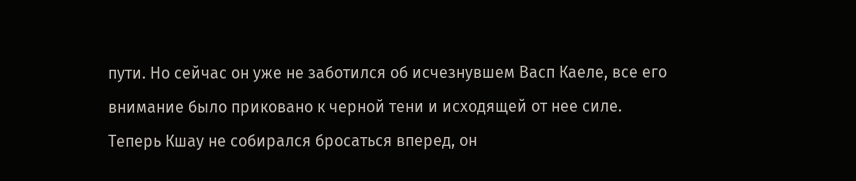пути. Но сейчас он уже не заботился об исчезнувшем Васп Каеле, все его внимание было приковано к черной тени и исходящей от нее силе.
Теперь Кшау не собирался бросаться вперед, он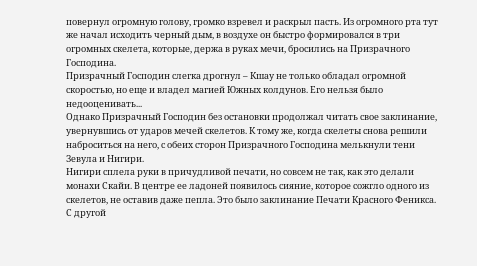повернул огромную голову, громко взревел и раскрыл пасть. Из огромного рта тут же начал исходить черный дым, в воздухе он быстро формировался в три огромных скелета, которые, держа в руках мечи, бросились на Призрачного Господина.
Призрачный Господин слегка дрогнул – Кшау не только обладал огромной скоростью, но еще и владел магией Южных колдунов. Его нельзя было недооценивать...
Однако Призрачный Господин без остановки продолжал читать свое заклинание, увернувшись от ударов мечей скелетов. К тому же, когда скелеты снова решили наброситься на него, с обеих сторон Призрачного Господина мелькнули тени Зевула и Нигири.
Нигири сплела руки в причудливой печати, но совсем не так, как это делали монахи Скайи. В центре ее ладоней появилось сияние, которое сожгло одного из скелетов, не оставив даже пепла. Это было заклинание Печати Красного Феникса.
С другой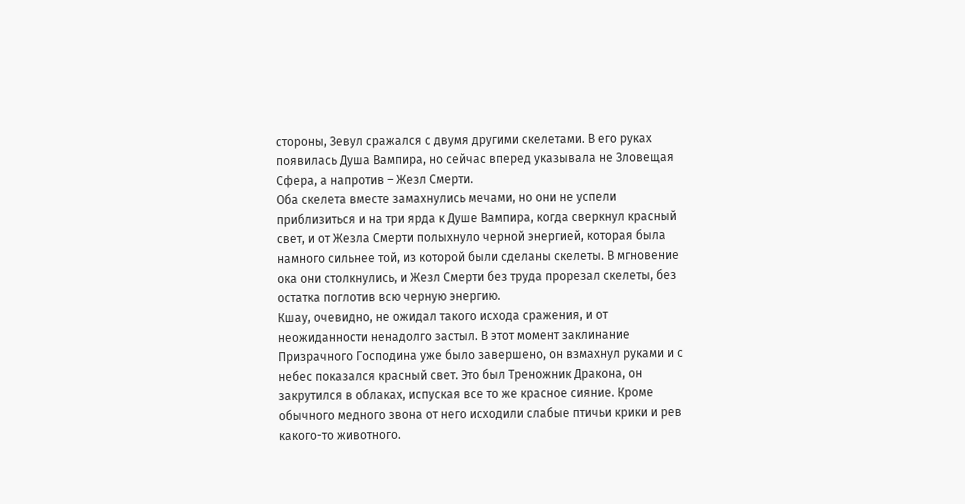стороны, Зевул сражался с двумя другими скелетами. В его руках появилась Душа Вампира, но сейчас вперед указывала не Зловещая Сфера, а напротив – Жезл Смерти.
Оба скелета вместе замахнулись мечами, но они не успели приблизиться и на три ярда к Душе Вампира, когда сверкнул красный свет, и от Жезла Смерти полыхнуло черной энергией, которая была намного сильнее той, из которой были сделаны скелеты. В мгновение ока они столкнулись, и Жезл Смерти без труда прорезал скелеты, без остатка поглотив всю черную энергию.
Кшау, очевидно, не ожидал такого исхода сражения, и от неожиданности ненадолго застыл. В этот момент заклинание Призрачного Господина уже было завершено, он взмахнул руками и с небес показался красный свет. Это был Треножник Дракона, он закрутился в облаках, испуская все то же красное сияние. Кроме обычного медного звона от него исходили слабые птичьи крики и рев какого-то животного.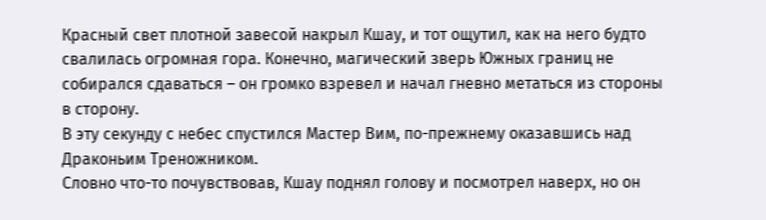Красный свет плотной завесой накрыл Кшау, и тот ощутил, как на него будто свалилась огромная гора. Конечно, магический зверь Южных границ не собирался сдаваться – он громко взревел и начал гневно метаться из стороны в сторону.
В эту секунду с небес спустился Мастер Вим, по-прежнему оказавшись над Драконьим Треножником.
Словно что-то почувствовав, Кшау поднял голову и посмотрел наверх, но он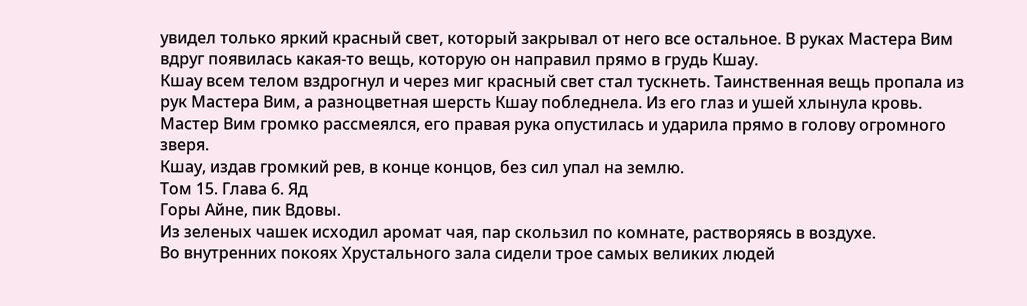увидел только яркий красный свет, который закрывал от него все остальное. В руках Мастера Вим вдруг появилась какая-то вещь, которую он направил прямо в грудь Кшау.
Кшау всем телом вздрогнул и через миг красный свет стал тускнеть. Таинственная вещь пропала из рук Мастера Вим, а разноцветная шерсть Кшау побледнела. Из его глаз и ушей хлынула кровь. Мастер Вим громко рассмеялся, его правая рука опустилась и ударила прямо в голову огромного зверя.
Кшау, издав громкий рев, в конце концов, без сил упал на землю.
Том 15. Глава 6. Яд
Горы Айне, пик Вдовы.
Из зеленых чашек исходил аромат чая, пар скользил по комнате, растворяясь в воздухе.
Во внутренних покоях Хрустального зала сидели трое самых великих людей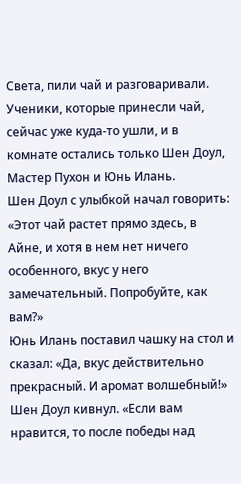Света, пили чай и разговаривали.
Ученики, которые принесли чай, сейчас уже куда-то ушли, и в комнате остались только Шен Доул, Мастер Пухон и Юнь Илань.
Шен Доул с улыбкой начал говорить: «Этот чай растет прямо здесь, в Айне, и хотя в нем нет ничего особенного, вкус у него замечательный. Попробуйте, как вам?»
Юнь Илань поставил чашку на стол и сказал: «Да, вкус действительно прекрасный. И аромат волшебный!»
Шен Доул кивнул. «Если вам нравится, то после победы над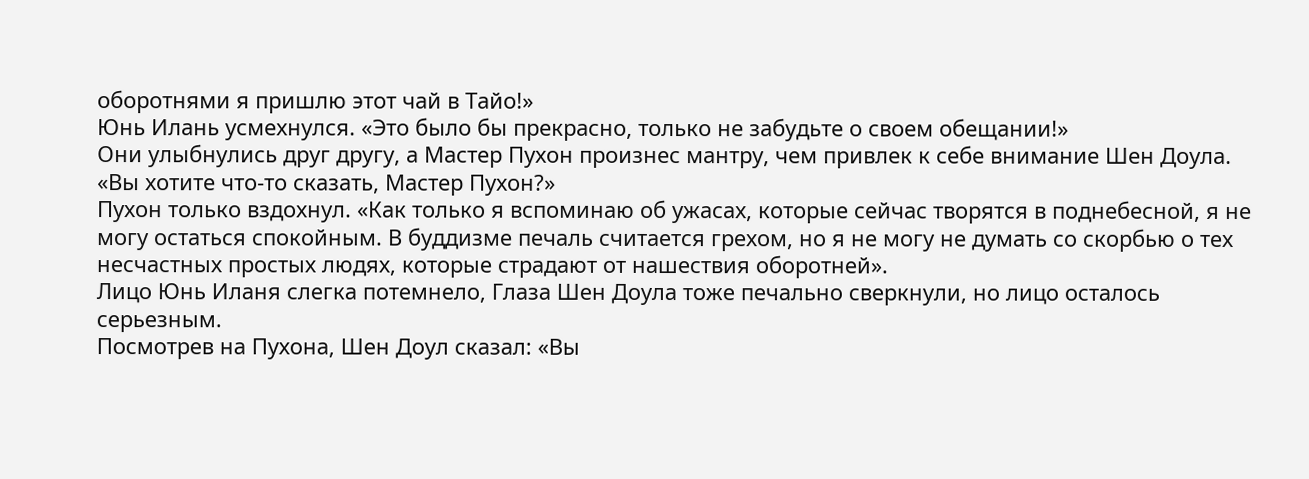оборотнями я пришлю этот чай в Тайо!»
Юнь Илань усмехнулся. «Это было бы прекрасно, только не забудьте о своем обещании!»
Они улыбнулись друг другу, а Мастер Пухон произнес мантру, чем привлек к себе внимание Шен Доула. «Вы хотите что-то сказать, Мастер Пухон?»
Пухон только вздохнул. «Как только я вспоминаю об ужасах, которые сейчас творятся в поднебесной, я не могу остаться спокойным. В буддизме печаль считается грехом, но я не могу не думать со скорбью о тех несчастных простых людях, которые страдают от нашествия оборотней».
Лицо Юнь Иланя слегка потемнело, Глаза Шен Доула тоже печально сверкнули, но лицо осталось серьезным.
Посмотрев на Пухона, Шен Доул сказал: «Вы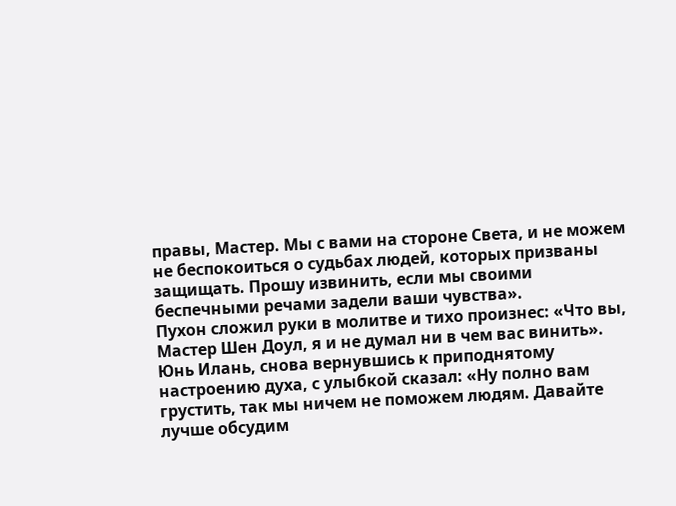правы, Мастер. Мы с вами на стороне Света, и не можем не беспокоиться о судьбах людей, которых призваны защищать. Прошу извинить, если мы своими беспечными речами задели ваши чувства».
Пухон сложил руки в молитве и тихо произнес: «Что вы, Мастер Шен Доул, я и не думал ни в чем вас винить».
Юнь Илань, снова вернувшись к приподнятому настроению духа, с улыбкой сказал: «Ну полно вам грустить, так мы ничем не поможем людям. Давайте лучше обсудим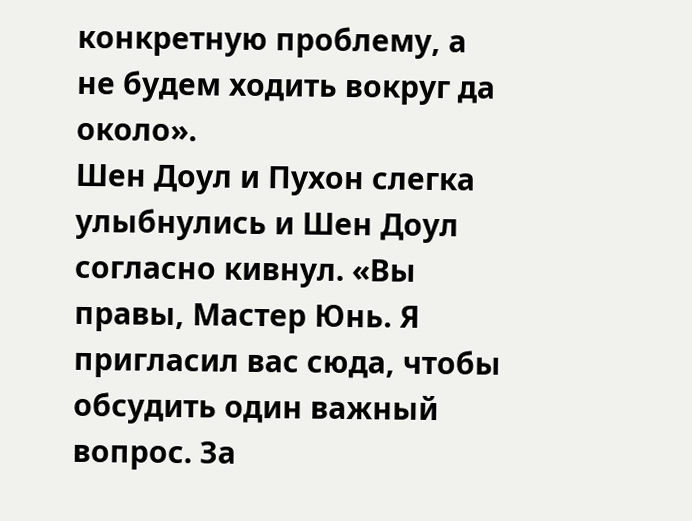конкретную проблему, а не будем ходить вокруг да около».
Шен Доул и Пухон слегка улыбнулись и Шен Доул согласно кивнул. «Вы правы, Мастер Юнь. Я пригласил вас сюда, чтобы обсудить один важный вопрос. За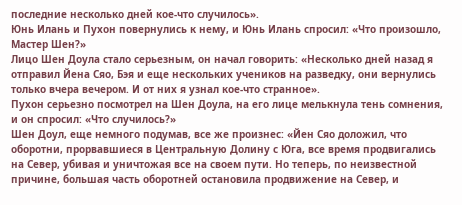последние несколько дней кое-что случилось».
Юнь Илань и Пухон повернулись к нему, и Юнь Илань спросил: «Что произошло, Мастер Шен?»
Лицо Шен Доула стало серьезным, он начал говорить: «Несколько дней назад я отправил Йена Сяо, Бэя и еще нескольких учеников на разведку, они вернулись только вчера вечером. И от них я узнал кое-что странное».
Пухон серьезно посмотрел на Шен Доула, на его лице мелькнула тень сомнения, и он спросил: «Что случилось?»
Шен Доул, еще немного подумав, все же произнес: «Йен Сяо доложил, что оборотни, прорвавшиеся в Центральную Долину с Юга, все время продвигались на Север, убивая и уничтожая все на своем пути. Но теперь, по неизвестной причине, большая часть оборотней остановила продвижение на Север, и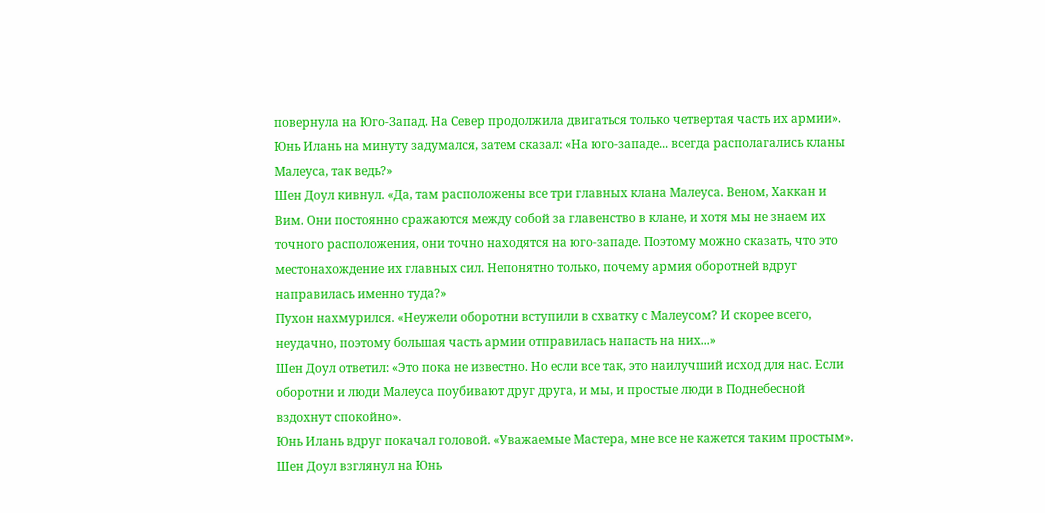повернула на Юго-Запад. На Север продолжила двигаться только четвертая часть их армии».
Юнь Илань на минуту задумался, затем сказал: «На юго-западе... всегда располагались кланы Малеуса, так ведь?»
Шен Доул кивнул. «Да, там расположены все три главных клана Малеуса. Веном, Хаккан и Вим. Они постоянно сражаются между собой за главенство в клане, и хотя мы не знаем их точного расположения, они точно находятся на юго-западе. Поэтому можно сказать, что это местонахождение их главных сил. Непонятно только, почему армия оборотней вдруг направилась именно туда?»
Пухон нахмурился. «Неужели оборотни вступили в схватку с Малеусом? И скорее всего, неудачно, поэтому большая часть армии отправилась напасть на них...»
Шен Доул ответил: «Это пока не известно. Но если все так, это наилучший исход для нас. Если оборотни и люди Малеуса поубивают друг друга, и мы, и простые люди в Поднебесной вздохнут спокойно».
Юнь Илань вдруг покачал головой. «Уважаемые Мастера, мне все не кажется таким простым».
Шен Доул взглянул на Юнь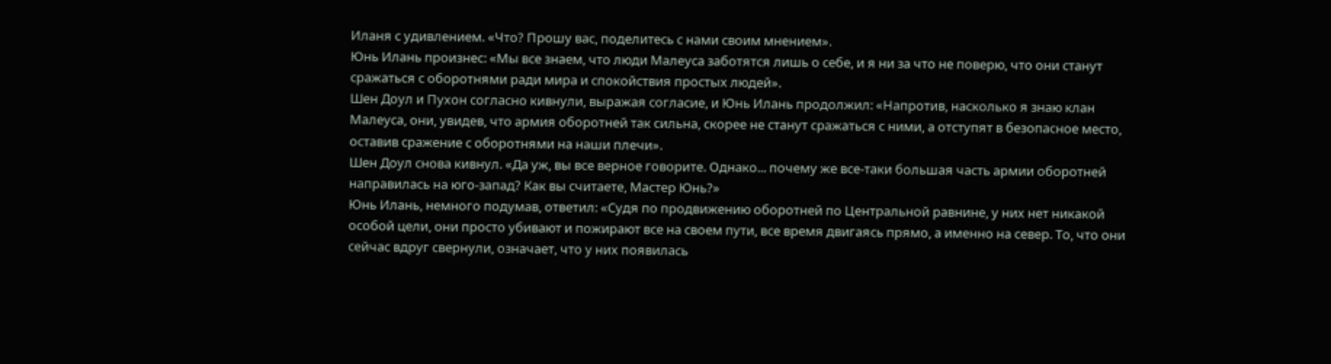Иланя с удивлением. «Что? Прошу вас, поделитесь с нами своим мнением».
Юнь Илань произнес: «Мы все знаем, что люди Малеуса заботятся лишь о себе, и я ни за что не поверю, что они станут сражаться с оборотнями ради мира и спокойствия простых людей».
Шен Доул и Пухон согласно кивнули, выражая согласие, и Юнь Илань продолжил: «Напротив, насколько я знаю клан Малеуса, они, увидев, что армия оборотней так сильна, скорее не станут сражаться с ними, а отступят в безопасное место, оставив сражение с оборотнями на наши плечи».
Шен Доул снова кивнул. «Да уж, вы все верное говорите. Однако... почему же все-таки большая часть армии оборотней направилась на юго-запад? Как вы считаете, Мастер Юнь?»
Юнь Илань, немного подумав, ответил: «Судя по продвижению оборотней по Центральной равнине, у них нет никакой особой цели, они просто убивают и пожирают все на своем пути, все время двигаясь прямо, а именно на север. То, что они сейчас вдруг свернули, означает, что у них появилась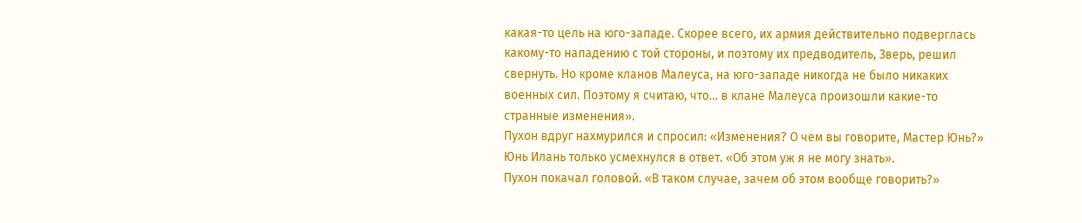какая-то цель на юго-западе. Скорее всего, их армия действительно подверглась какому-то нападению с той стороны, и поэтому их предводитель, Зверь, решил свернуть. Но кроме кланов Малеуса, на юго-западе никогда не было никаких военных сил. Поэтому я считаю, что... в клане Малеуса произошли какие-то странные изменения».
Пухон вдруг нахмурился и спросил: «Изменения? О чем вы говорите, Мастер Юнь?»
Юнь Илань только усмехнулся в ответ. «Об этом уж я не могу знать».
Пухон покачал головой. «В таком случае, зачем об этом вообще говорить?»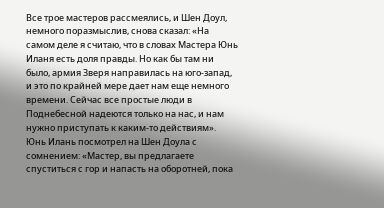Все трое мастеров рассмеялись, и Шен Доул, немного поразмыслив, снова сказал: «На самом деле я считаю, что в словах Мастера Юнь Иланя есть доля правды. Но как бы там ни было, армия Зверя направилась на юго-запад, и это по крайней мере дает нам еще немного времени. Сейчас все простые люди в Поднебесной надеются только на нас, и нам нужно приступать к каким-то действиям».
Юнь Илань посмотрел на Шен Доула с сомнением: «Мастер, вы предлагаете спуститься с гор и напасть на оборотней, пока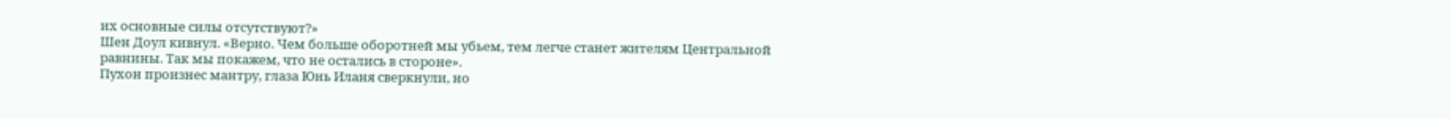их основные силы отсутствуют?»
Шен Доул кивнул. «Верно. Чем больше оборотней мы убьем, тем легче станет жителям Центральной равнины. Так мы покажем, что не остались в стороне».
Пухон произнес мантру, глаза Юнь Иланя сверкнули, но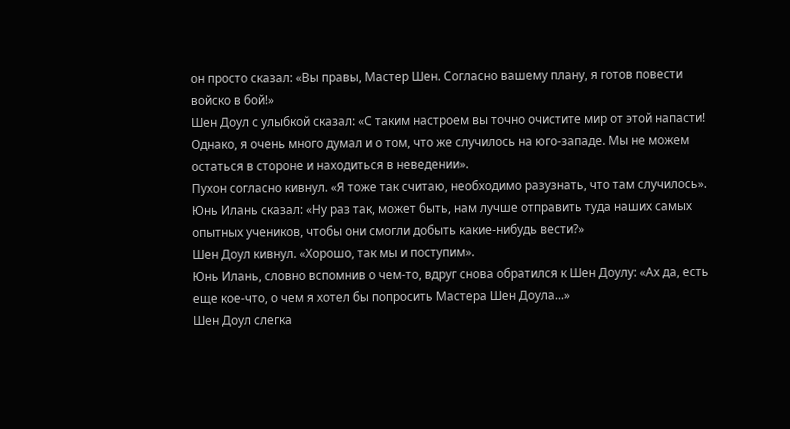он просто сказал: «Вы правы, Мастер Шен. Согласно вашему плану, я готов повести войско в бой!»
Шен Доул с улыбкой сказал: «С таким настроем вы точно очистите мир от этой напасти! Однако, я очень много думал и о том, что же случилось на юго-западе. Мы не можем остаться в стороне и находиться в неведении».
Пухон согласно кивнул. «Я тоже так считаю, необходимо разузнать, что там случилось».
Юнь Илань сказал: «Ну раз так, может быть, нам лучше отправить туда наших самых опытных учеников, чтобы они смогли добыть какие-нибудь вести?»
Шен Доул кивнул. «Хорошо, так мы и поступим».
Юнь Илань, словно вспомнив о чем-то, вдруг снова обратился к Шен Доулу: «Ах да, есть еще кое-что, о чем я хотел бы попросить Мастера Шен Доула...»
Шен Доул слегка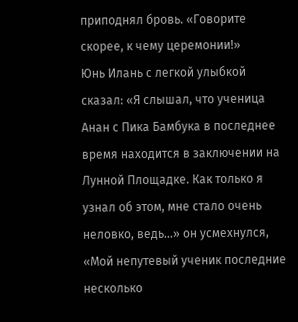приподнял бровь. «Говорите скорее, к чему церемонии!»
Юнь Илань с легкой улыбкой сказал: «Я слышал, что ученица Анан с Пика Бамбука в последнее время находится в заключении на Лунной Площадке. Как только я узнал об этом, мне стало очень неловко, ведь...» он усмехнулся, «Мой непутевый ученик последние несколько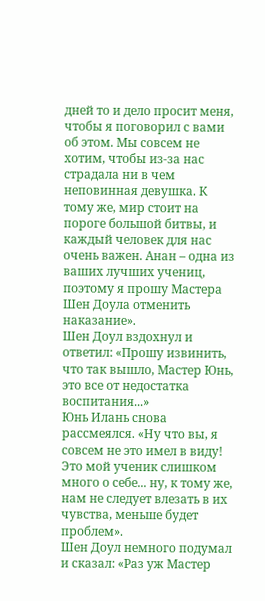дней то и дело просит меня, чтобы я поговорил с вами об этом. Мы совсем не хотим, чтобы из-за нас страдала ни в чем неповинная девушка. К тому же, мир стоит на пороге большой битвы, и каждый человек для нас очень важен. Анан – одна из ваших лучших учениц, поэтому я прошу Мастера Шен Доула отменить наказание».
Шен Доул вздохнул и ответил: «Прошу извинить, что так вышло, Мастер Юнь, это все от недостатка воспитания...»
Юнь Илань снова рассмеялся. «Ну что вы, я совсем не это имел в виду! Это мой ученик слишком много о себе... ну, к тому же, нам не следует влезать в их чувства, меньше будет проблем».
Шен Доул немного подумал и сказал: «Раз уж Мастер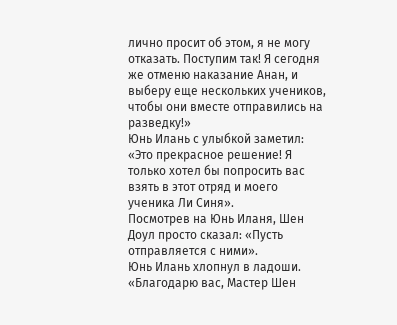лично просит об этом, я не могу отказать. Поступим так! Я сегодня же отменю наказание Анан, и выберу еще нескольких учеников, чтобы они вместе отправились на разведку!»
Юнь Илань с улыбкой заметил: «Это прекрасное решение! Я только хотел бы попросить вас взять в этот отряд и моего ученика Ли Синя».
Посмотрев на Юнь Иланя, Шен Доул просто сказал: «Пусть отправляется с ними».
Юнь Илань хлопнул в ладоши. «Благодарю вас, Мастер Шен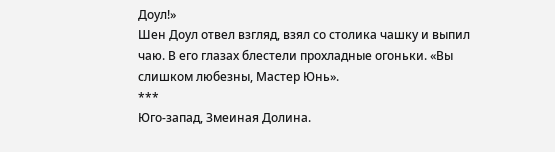Доул!»
Шен Доул отвел взгляд, взял со столика чашку и выпил чаю. В его глазах блестели прохладные огоньки. «Вы слишком любезны, Мастер Юнь».
***
Юго-запад, Змеиная Долина.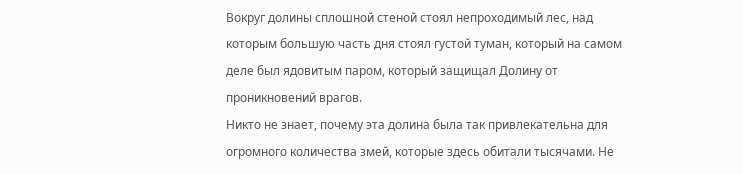Вокруг долины сплошной стеной стоял непроходимый лес, над которым большую часть дня стоял густой туман, который на самом деле был ядовитым паром, который защищал Долину от проникновений врагов.
Никто не знает, почему эта долина была так привлекательна для огромного количества змей, которые здесь обитали тысячами. Не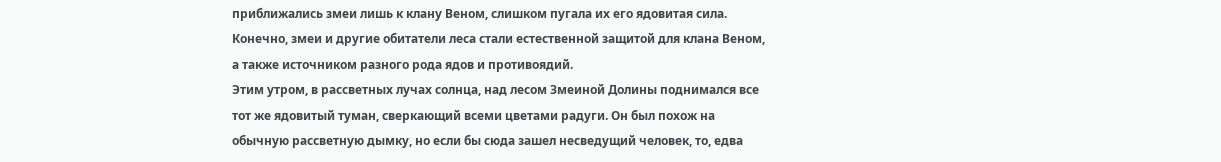приближались змеи лишь к клану Веном, слишком пугала их его ядовитая сила.
Конечно, змеи и другие обитатели леса стали естественной защитой для клана Веном, а также источником разного рода ядов и противоядий.
Этим утром, в рассветных лучах солнца, над лесом Змеиной Долины поднимался все тот же ядовитый туман, сверкающий всеми цветами радуги. Он был похож на обычную рассветную дымку, но если бы сюда зашел несведущий человек, то, едва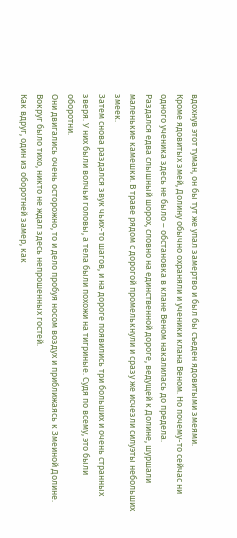вдохнув этот туман, он бы тут же упал замертво и был бы съеден ядовитыми змеями.
Кроме ядовитых змей, Долину обычно охраняли и ученики клана Веном. Но почему-то сейчас ни одного ученика здесь не было – обстановка в клане Веном накалилась до предела.
Раздался едва слышный шорох, словно на единственной дороге, ведущей к Долине, шуршали маленькие камешки. В траве рядом с дорогой промелькнули и сразу же исчезли силуэты небольших змеек.
Затем снова раздался звук чьих-то шагов, и на дороге появились три больших и очень странных зверя. У них были волчьи головы, а тела были похожи на тигриные. Судя по всему, это были оборотни.
Они двигались очень осторожно, то и дело пробуя носом воздух и приближаясь к Змеиной Долине. Вокруг было тихо, никто не ждал здесь непрошенных гостей.
Как вдруг, один из оборотней замер, как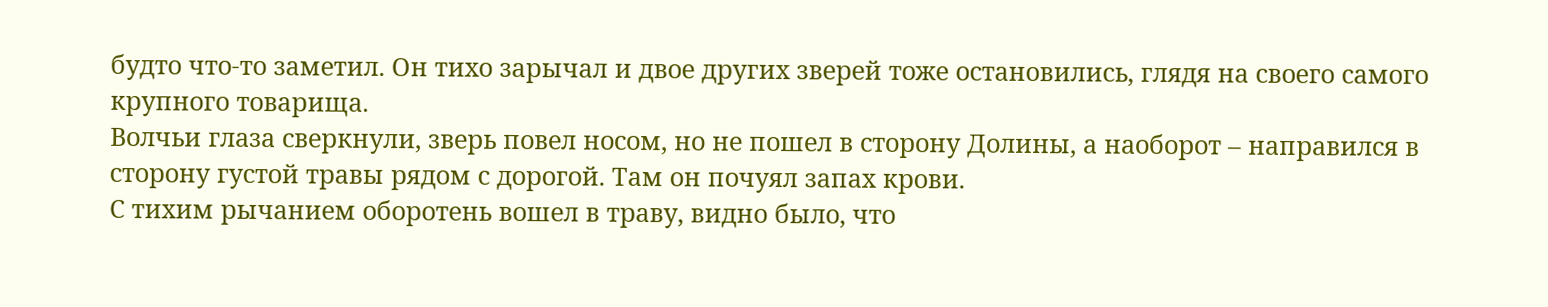будто что-то заметил. Он тихо зарычал и двое других зверей тоже остановились, глядя на своего самого крупного товарища.
Волчьи глаза сверкнули, зверь повел носом, но не пошел в сторону Долины, а наоборот – направился в сторону густой травы рядом с дорогой. Там он почуял запах крови.
С тихим рычанием оборотень вошел в траву, видно было, что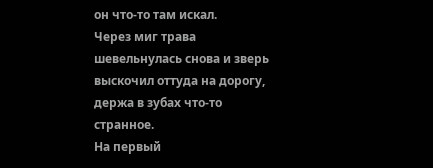он что-то там искал.
Через миг трава шевельнулась снова и зверь выскочил оттуда на дорогу, держа в зубах что-то странное.
На первый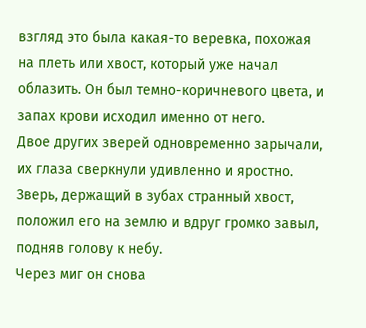взгляд это была какая-то веревка, похожая на плеть или хвост, который уже начал облазить. Он был темно-коричневого цвета, и запах крови исходил именно от него.
Двое других зверей одновременно зарычали, их глаза сверкнули удивленно и яростно.
Зверь, держащий в зубах странный хвост, положил его на землю и вдруг громко завыл, подняв голову к небу.
Через миг он снова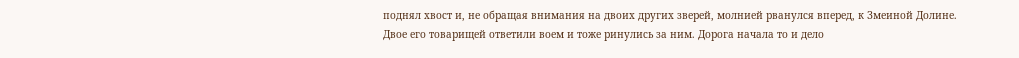поднял хвост и, не обращая внимания на двоих других зверей, молнией рванулся вперед, к Змеиной Долине.
Двое его товарищей ответили воем и тоже ринулись за ним. Дорога начала то и дело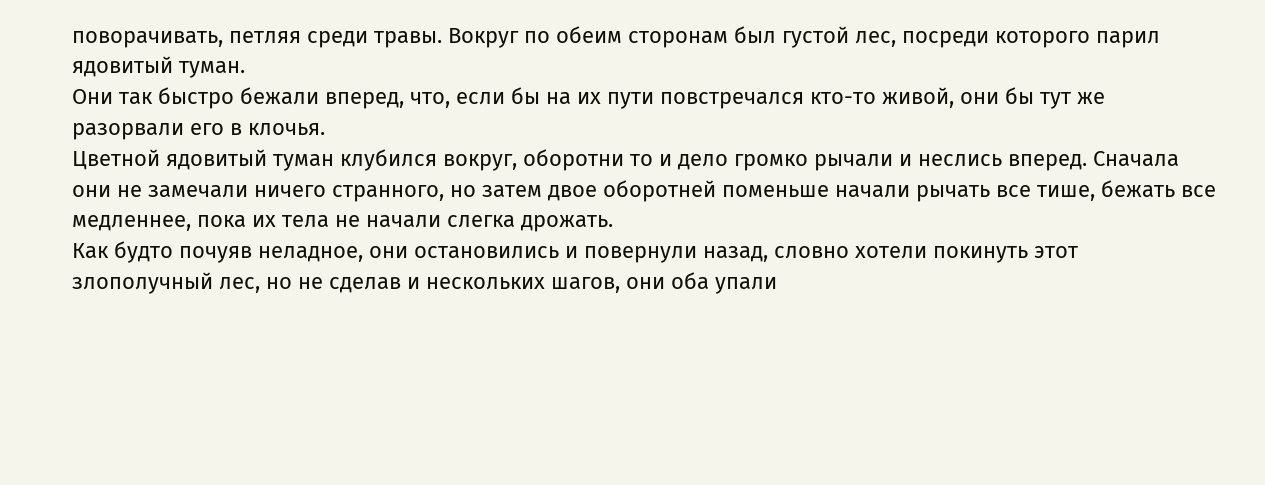поворачивать, петляя среди травы. Вокруг по обеим сторонам был густой лес, посреди которого парил ядовитый туман.
Они так быстро бежали вперед, что, если бы на их пути повстречался кто-то живой, они бы тут же разорвали его в клочья.
Цветной ядовитый туман клубился вокруг, оборотни то и дело громко рычали и неслись вперед. Сначала они не замечали ничего странного, но затем двое оборотней поменьше начали рычать все тише, бежать все медленнее, пока их тела не начали слегка дрожать.
Как будто почуяв неладное, они остановились и повернули назад, словно хотели покинуть этот злополучный лес, но не сделав и нескольких шагов, они оба упали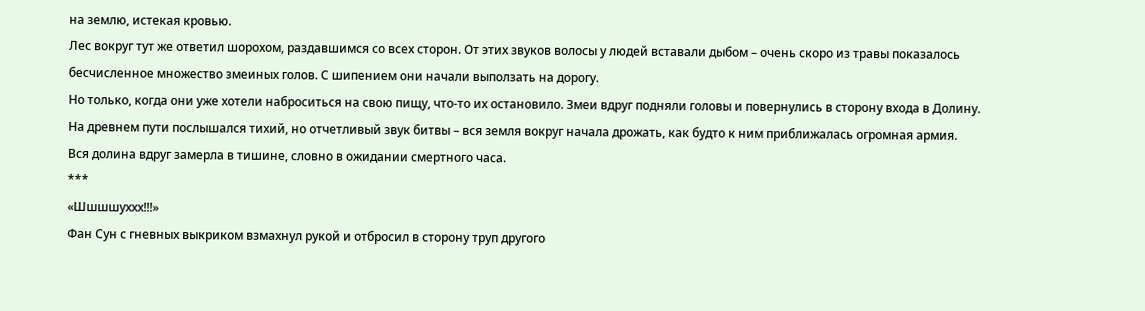на землю, истекая кровью.
Лес вокруг тут же ответил шорохом, раздавшимся со всех сторон. От этих звуков волосы у людей вставали дыбом – очень скоро из травы показалось бесчисленное множество змеиных голов. С шипением они начали выползать на дорогу.
Но только, когда они уже хотели наброситься на свою пищу, что-то их остановило. Змеи вдруг подняли головы и повернулись в сторону входа в Долину.
На древнем пути послышался тихий, но отчетливый звук битвы – вся земля вокруг начала дрожать, как будто к ним приближалась огромная армия.
Вся долина вдруг замерла в тишине, словно в ожидании смертного часа.
***
«Шшшшуххх!!!»
Фан Сун с гневных выкриком взмахнул рукой и отбросил в сторону труп другого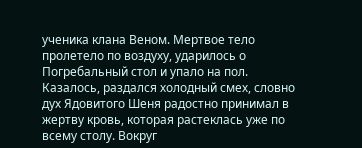ученика клана Веном. Мертвое тело пролетело по воздуху, ударилось о Погребальный стол и упало на пол.
Казалось, раздался холодный смех, словно дух Ядовитого Шеня радостно принимал в жертву кровь, которая растеклась уже по всему столу. Вокруг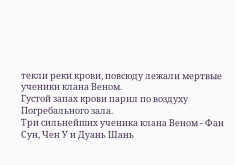текли реки крови, повсюду лежали мертвые ученики клана Веном.
Густой запах крови парил по воздуху Погребального зала.
Три сильнейших ученика клана Веном - Фан Сун, Чен У и Дуань Шань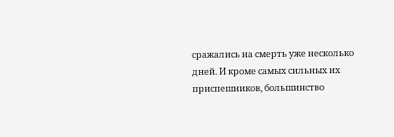сражались на смерть уже несколько дней. И кроме самых сильных их приспешников, большинство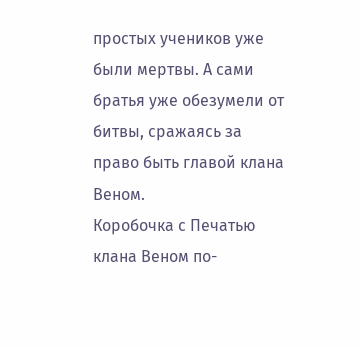простых учеников уже были мертвы. А сами братья уже обезумели от битвы, сражаясь за право быть главой клана Веном.
Коробочка с Печатью клана Веном по-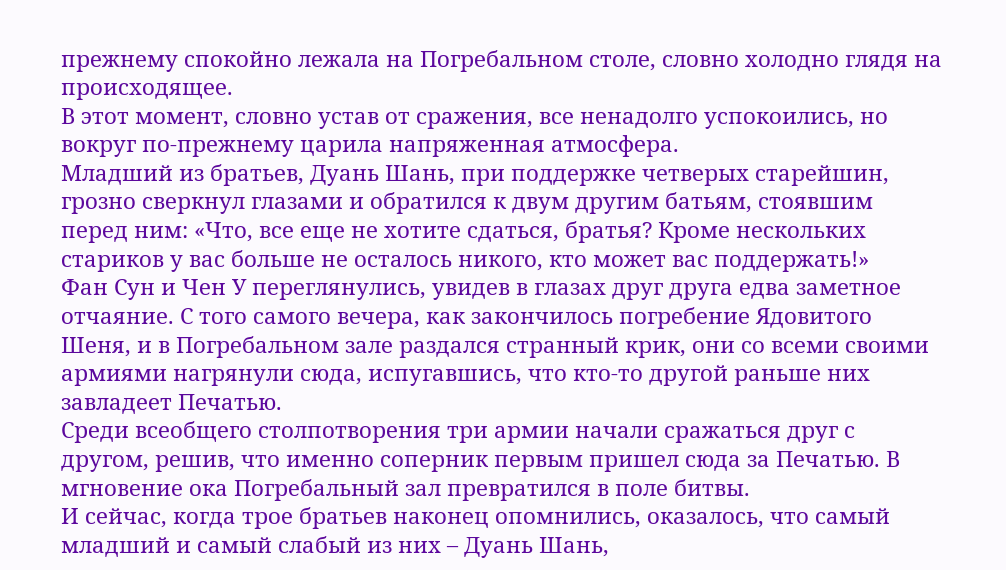прежнему спокойно лежала на Погребальном столе, словно холодно глядя на происходящее.
В этот момент, словно устав от сражения, все ненадолго успокоились, но вокруг по-прежнему царила напряженная атмосфера.
Младший из братьев, Дуань Шань, при поддержке четверых старейшин, грозно сверкнул глазами и обратился к двум другим батьям, стоявшим перед ним: «Что, все еще не хотите сдаться, братья? Кроме нескольких стариков у вас больше не осталось никого, кто может вас поддержать!»
Фан Сун и Чен У переглянулись, увидев в глазах друг друга едва заметное отчаяние. С того самого вечера, как закончилось погребение Ядовитого Шеня, и в Погребальном зале раздался странный крик, они со всеми своими армиями нагрянули сюда, испугавшись, что кто-то другой раньше них завладеет Печатью.
Среди всеобщего столпотворения три армии начали сражаться друг с другом, решив, что именно соперник первым пришел сюда за Печатью. В мгновение ока Погребальный зал превратился в поле битвы.
И сейчас, когда трое братьев наконец опомнились, оказалось, что самый младший и самый слабый из них – Дуань Шань,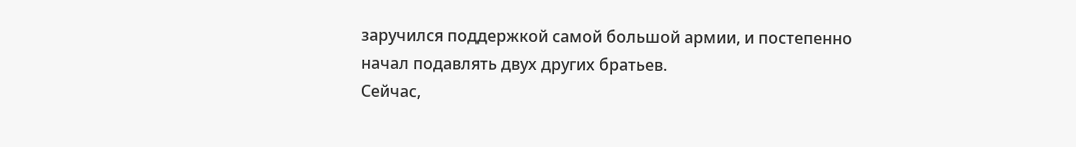заручился поддержкой самой большой армии, и постепенно начал подавлять двух других братьев.
Сейчас,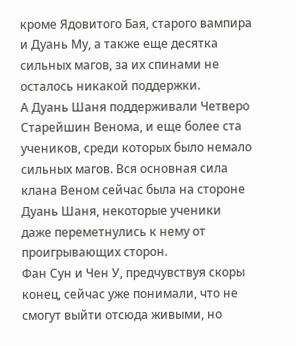кроме Ядовитого Бая, старого вампира и Дуань Му, а также еще десятка сильных магов, за их спинами не осталось никакой поддержки.
А Дуань Шаня поддерживали Четверо Старейшин Венома, и еще более ста учеников, среди которых было немало сильных магов. Вся основная сила клана Веном сейчас была на стороне Дуань Шаня, некоторые ученики даже переметнулись к нему от проигрывающих сторон.
Фан Сун и Чен У, предчувствуя скоры конец, сейчас уже понимали, что не смогут выйти отсюда живыми, но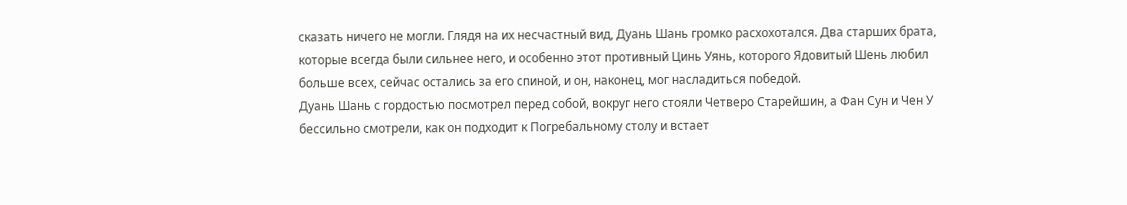сказать ничего не могли. Глядя на их несчастный вид, Дуань Шань громко расхохотался. Два старших брата, которые всегда были сильнее него, и особенно этот противный Цинь Уянь, которого Ядовитый Шень любил больше всех, сейчас остались за его спиной, и он, наконец, мог насладиться победой.
Дуань Шань с гордостью посмотрел перед собой, вокруг него стояли Четверо Старейшин, а Фан Сун и Чен У бессильно смотрели, как он подходит к Погребальному столу и встает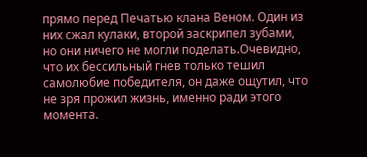прямо перед Печатью клана Веном. Один из них сжал кулаки, второй заскрипел зубами, но они ничего не могли поделать.Очевидно, что их бессильный гнев только тешил самолюбие победителя, он даже ощутил, что не зря прожил жизнь, именно ради этого момента.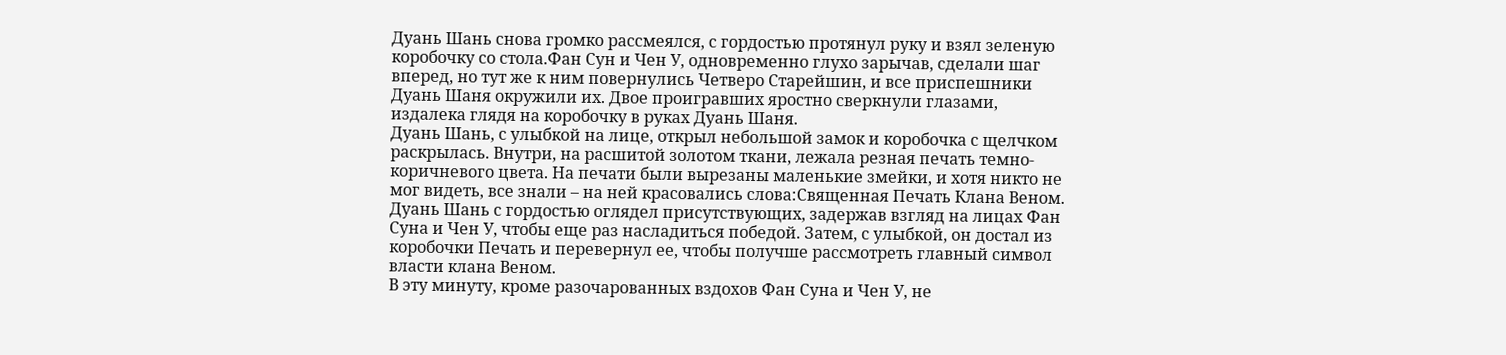Дуань Шань снова громко рассмеялся, с гордостью протянул руку и взял зеленую коробочку со стола.Фан Сун и Чен У, одновременно глухо зарычав, сделали шаг вперед, но тут же к ним повернулись Четверо Старейшин, и все приспешники Дуань Шаня окружили их. Двое проигравших яростно сверкнули глазами, издалека глядя на коробочку в руках Дуань Шаня.
Дуань Шань, с улыбкой на лице, открыл небольшой замок и коробочка с щелчком раскрылась. Внутри, на расшитой золотом ткани, лежала резная печать темно-коричневого цвета. На печати были вырезаны маленькие змейки, и хотя никто не мог видеть, все знали – на ней красовались слова:Священная Печать Клана Веном.
Дуань Шань с гордостью оглядел присутствующих, задержав взгляд на лицах Фан Суна и Чен У, чтобы еще раз насладиться победой. Затем, с улыбкой, он достал из коробочки Печать и перевернул ее, чтобы получше рассмотреть главный символ власти клана Веном.
В эту минуту, кроме разочарованных вздохов Фан Суна и Чен У, не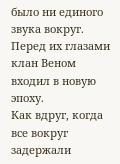было ни единого звука вокруг. Перед их глазами клан Веном входил в новую эпоху.
Как вдруг, когда все вокруг задержали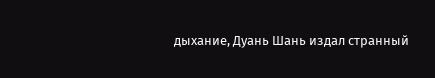дыхание, Дуань Шань издал странный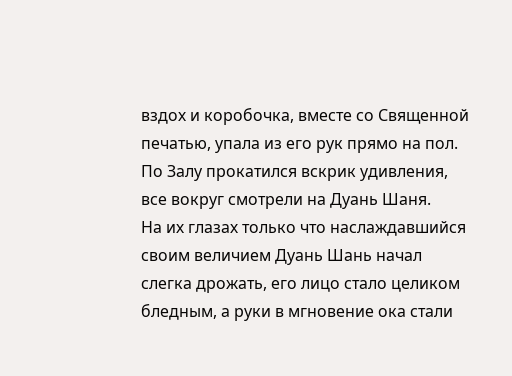вздох и коробочка, вместе со Священной печатью, упала из его рук прямо на пол. По Залу прокатился вскрик удивления, все вокруг смотрели на Дуань Шаня.
На их глазах только что наслаждавшийся своим величием Дуань Шань начал слегка дрожать, его лицо стало целиком бледным, а руки в мгновение ока стали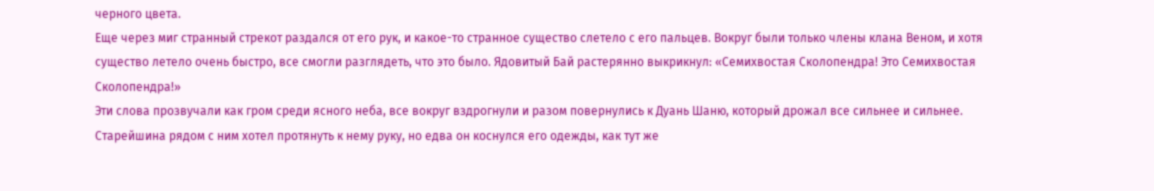черного цвета.
Еще через миг странный стрекот раздался от его рук, и какое-то странное существо слетело с его пальцев. Вокруг были только члены клана Веном, и хотя существо летело очень быстро, все смогли разглядеть, что это было. Ядовитый Бай растерянно выкрикнул: «Семихвостая Сколопендра! Это Семихвостая Сколопендра!»
Эти слова прозвучали как гром среди ясного неба, все вокруг вздрогнули и разом повернулись к Дуань Шаню, который дрожал все сильнее и сильнее. Старейшина рядом с ним хотел протянуть к нему руку, но едва он коснулся его одежды, как тут же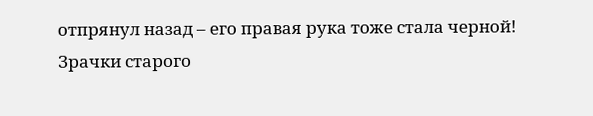отпрянул назад – его правая рука тоже стала черной!
Зрачки старого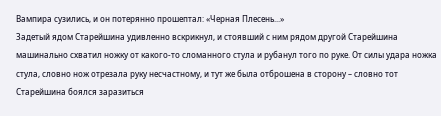Вампира сузились, и он потерянно прошептал: «Черная Плесень...»
Задетый ядом Старейшина удивленно вскрикнул, и стоявший с ним рядом другой Старейшина машинально схватил ножку от какого-то сломанного стула и рубанул того по руке. От силы удара ножка стула, словно нож отрезала руку несчастному, и тут же была отброшена в сторону – словно тот Старейшина боялся заразиться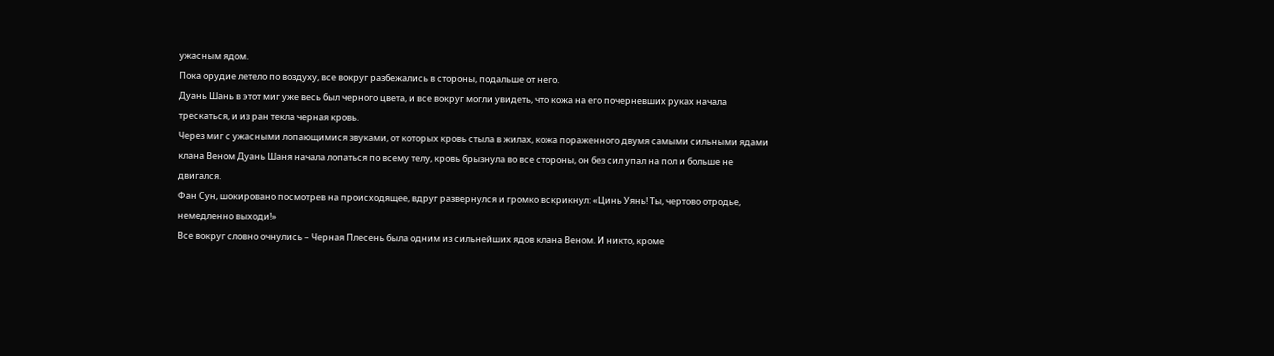ужасным ядом.
Пока орудие летело по воздуху, все вокруг разбежались в стороны, подальше от него.
Дуань Шань в этот миг уже весь был черного цвета, и все вокруг могли увидеть, что кожа на его почерневших руках начала трескаться, и из ран текла черная кровь.
Через миг с ужасными лопающимися звуками, от которых кровь стыла в жилах, кожа пораженного двумя самыми сильными ядами клана Веном Дуань Шаня начала лопаться по всему телу, кровь брызнула во все стороны, он без сил упал на пол и больше не двигался.
Фан Сун, шокировано посмотрев на происходящее, вдруг развернулся и громко вскрикнул: «Цинь Уянь! Ты, чертово отродье, немедленно выходи!»
Все вокруг словно очнулись – Черная Плесень была одним из сильнейших ядов клана Веном. И никто, кроме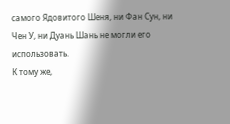самого Ядовитого Шеня, ни Фан Сун, ни Чен У, ни Дуань Шань не могли его использовать.
К тому же,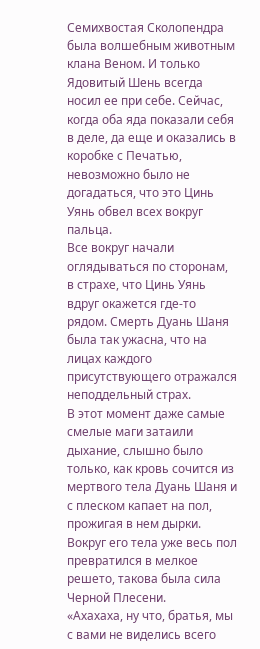Семихвостая Сколопендра была волшебным животным клана Веном. И только Ядовитый Шень всегда носил ее при себе. Сейчас, когда оба яда показали себя в деле, да еще и оказались в коробке с Печатью, невозможно было не догадаться, что это Цинь Уянь обвел всех вокруг пальца.
Все вокруг начали оглядываться по сторонам, в страхе, что Цинь Уянь вдруг окажется где-то рядом. Смерть Дуань Шаня была так ужасна, что на лицах каждого присутствующего отражался неподдельный страх.
В этот момент даже самые смелые маги затаили дыхание, слышно было только, как кровь сочится из мертвого тела Дуань Шаня и с плеском капает на пол, прожигая в нем дырки. Вокруг его тела уже весь пол превратился в мелкое решето, такова была сила Черной Плесени.
«Ахахаха, ну что, братья, мы с вами не виделись всего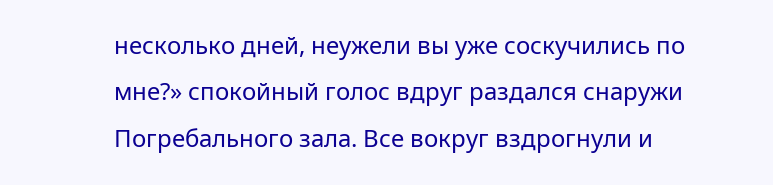несколько дней, неужели вы уже соскучились по мне?» спокойный голос вдруг раздался снаружи Погребального зала. Все вокруг вздрогнули и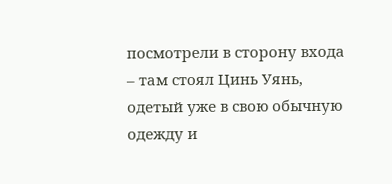посмотрели в сторону входа – там стоял Цинь Уянь, одетый уже в свою обычную одежду и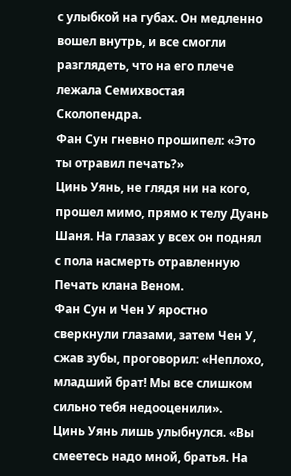с улыбкой на губах. Он медленно вошел внутрь, и все смогли разглядеть, что на его плече лежала Семихвостая Сколопендра.
Фан Сун гневно прошипел: «Это ты отравил печать?»
Цинь Уянь, не глядя ни на кого, прошел мимо, прямо к телу Дуань Шаня. На глазах у всех он поднял с пола насмерть отравленную Печать клана Веном.
Фан Сун и Чен У яростно сверкнули глазами, затем Чен У, сжав зубы, проговорил: «Неплохо, младший брат! Мы все слишком сильно тебя недооценили».
Цинь Уянь лишь улыбнулся. «Вы смеетесь надо мной, братья. На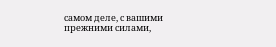самом деле, с вашими прежними силами,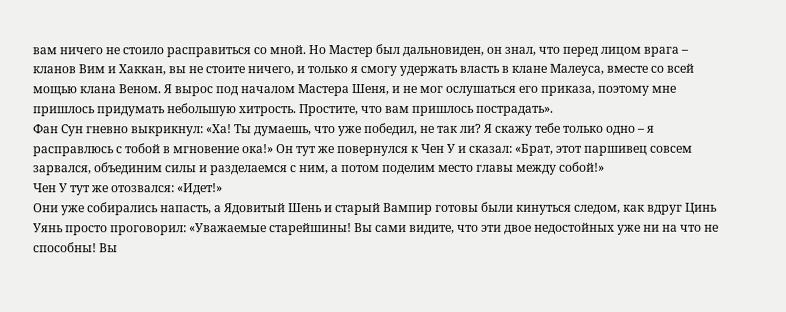вам ничего не стоило расправиться со мной. Но Мастер был дальновиден, он знал, что перед лицом врага – кланов Вим и Хаккан, вы не стоите ничего, и только я смогу удержать власть в клане Малеуса, вместе со всей мощью клана Веном. Я вырос под началом Мастера Шеня, и не мог ослушаться его приказа, поэтому мне пришлось придумать небольшую хитрость. Простите, что вам пришлось пострадать».
Фан Сун гневно выкрикнул: «Ха! Ты думаешь, что уже победил, не так ли? Я скажу тебе только одно – я расправлюсь с тобой в мгновение ока!» Он тут же повернулся к Чен У и сказал: «Брат, этот паршивец совсем зарвался, объединим силы и разделаемся с ним, а потом поделим место главы между собой!»
Чен У тут же отозвался: «Идет!»
Они уже собирались напасть, а Ядовитый Шень и старый Вампир готовы были кинуться следом, как вдруг Цинь Уянь просто проговорил: «Уважаемые старейшины! Вы сами видите, что эти двое недостойных уже ни на что не способны! Вы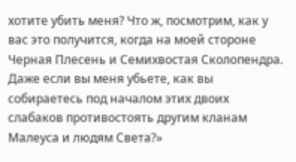хотите убить меня? Что ж, посмотрим, как у вас это получится, когда на моей стороне Черная Плесень и Семихвостая Сколопендра. Даже если вы меня убьете, как вы собираетесь под началом этих двоих слабаков противостоять другим кланам Малеуса и людям Света?»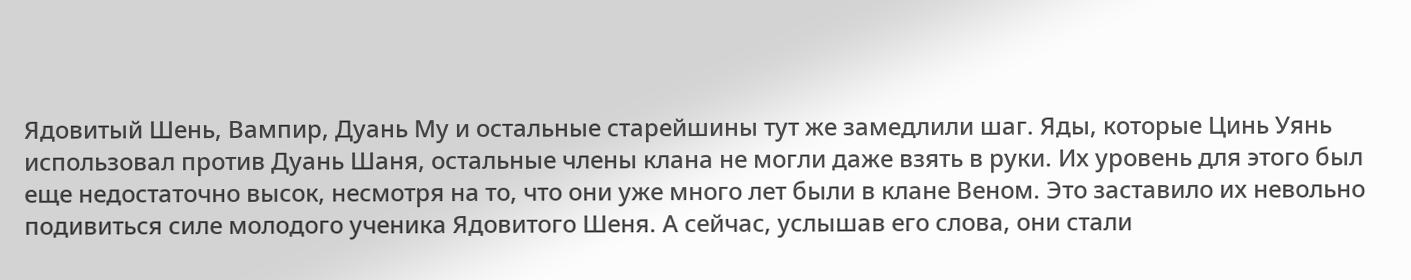Ядовитый Шень, Вампир, Дуань Му и остальные старейшины тут же замедлили шаг. Яды, которые Цинь Уянь использовал против Дуань Шаня, остальные члены клана не могли даже взять в руки. Их уровень для этого был еще недостаточно высок, несмотря на то, что они уже много лет были в клане Веном. Это заставило их невольно подивиться силе молодого ученика Ядовитого Шеня. А сейчас, услышав его слова, они стали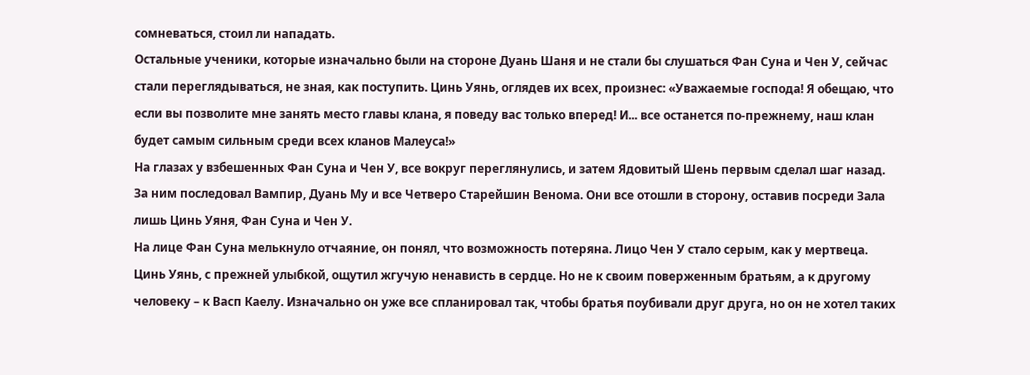сомневаться, стоил ли нападать.
Остальные ученики, которые изначально были на стороне Дуань Шаня и не стали бы слушаться Фан Суна и Чен У, сейчас стали переглядываться, не зная, как поступить. Цинь Уянь, оглядев их всех, произнес: «Уважаемые господа! Я обещаю, что если вы позволите мне занять место главы клана, я поведу вас только вперед! И... все останется по-прежнему, наш клан будет самым сильным среди всех кланов Малеуса!»
На глазах у взбешенных Фан Суна и Чен У, все вокруг переглянулись, и затем Ядовитый Шень первым сделал шаг назад. За ним последовал Вампир, Дуань Му и все Четверо Старейшин Венома. Они все отошли в сторону, оставив посреди Зала лишь Цинь Уяня, Фан Суна и Чен У.
На лице Фан Суна мелькнуло отчаяние, он понял, что возможность потеряна. Лицо Чен У стало серым, как у мертвеца. Цинь Уянь, с прежней улыбкой, ощутил жгучую ненависть в сердце. Но не к своим поверженным братьям, а к другому человеку – к Васп Каелу. Изначально он уже все спланировал так, чтобы братья поубивали друг друга, но он не хотел таких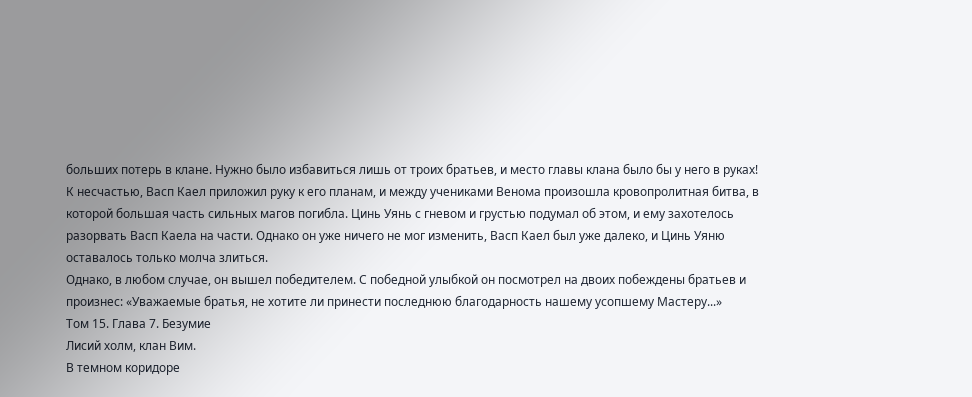больших потерь в клане. Нужно было избавиться лишь от троих братьев, и место главы клана было бы у него в руках!
К несчастью, Васп Каел приложил руку к его планам, и между учениками Венома произошла кровопролитная битва, в которой большая часть сильных магов погибла. Цинь Уянь с гневом и грустью подумал об этом, и ему захотелось разорвать Васп Каела на части. Однако он уже ничего не мог изменить, Васп Каел был уже далеко, и Цинь Уяню оставалось только молча злиться.
Однако, в любом случае, он вышел победителем. С победной улыбкой он посмотрел на двоих побеждены братьев и произнес: «Уважаемые братья, не хотите ли принести последнюю благодарность нашему усопшему Мастеру...»
Том 15. Глава 7. Безумие
Лисий холм, клан Вим.
В темном коридоре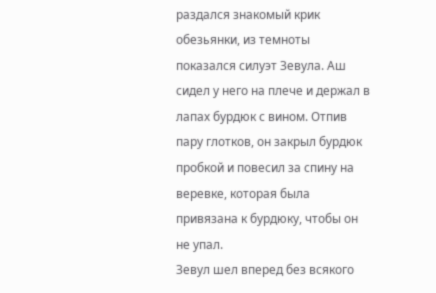раздался знакомый крик обезьянки, из темноты показался силуэт Зевула. Аш сидел у него на плече и держал в лапах бурдюк с вином. Отпив пару глотков, он закрыл бурдюк пробкой и повесил за спину на веревке, которая была привязана к бурдюку, чтобы он не упал.
Зевул шел вперед без всякого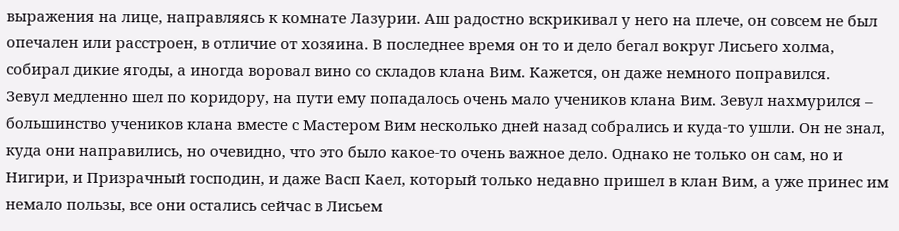выражения на лице, направляясь к комнате Лазурии. Аш радостно вскрикивал у него на плече, он совсем не был опечален или расстроен, в отличие от хозяина. В последнее время он то и дело бегал вокруг Лисьего холма, собирал дикие ягоды, а иногда воровал вино со складов клана Вим. Кажется, он даже немного поправился.
Зевул медленно шел по коридору, на пути ему попадалось очень мало учеников клана Вим. Зевул нахмурился – большинство учеников клана вместе с Мастером Вим несколько дней назад собрались и куда-то ушли. Он не знал, куда они направились, но очевидно, что это было какое-то очень важное дело. Однако не только он сам, но и Нигири, и Призрачный господин, и даже Васп Каел, который только недавно пришел в клан Вим, а уже принес им немало пользы, все они остались сейчас в Лисьем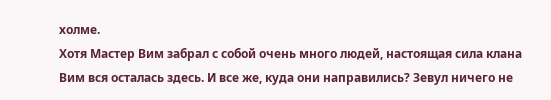холме.
Хотя Мастер Вим забрал с собой очень много людей, настоящая сила клана Вим вся осталась здесь. И все же, куда они направились? Зевул ничего не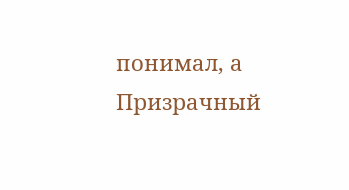понимал, а Призрачный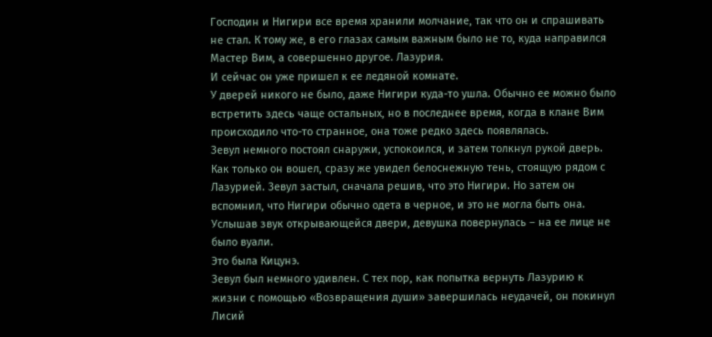Господин и Нигири все время хранили молчание, так что он и спрашивать не стал. К тому же, в его глазах самым важным было не то, куда направился Мастер Вим, а совершенно другое. Лазурия.
И сейчас он уже пришел к ее ледяной комнате.
У дверей никого не было, даже Нигири куда-то ушла. Обычно ее можно было встретить здесь чаще остальных, но в последнее время, когда в клане Вим происходило что-то странное, она тоже редко здесь появлялась.
Зевул немного постоял снаружи, успокоился, и затем толкнул рукой дверь. Как только он вошел, сразу же увидел белоснежную тень, стоящую рядом с Лазурией. Зевул застыл, сначала решив, что это Нигири. Но затем он вспомнил, что Нигири обычно одета в черное, и это не могла быть она. Услышав звук открывающейся двери, девушка повернулась – на ее лице не было вуали.
Это была Кицунэ.
Зевул был немного удивлен. С тех пор, как попытка вернуть Лазурию к жизни с помощью «Возвращения души» завершилась неудачей, он покинул Лисий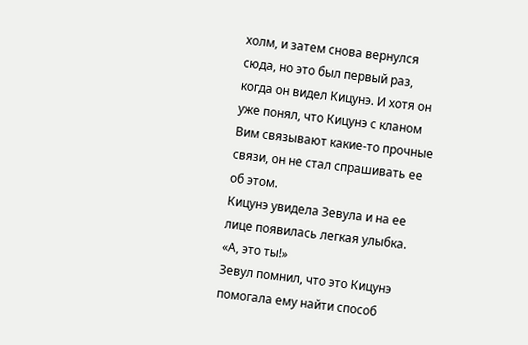холм, и затем снова вернулся сюда, но это был первый раз, когда он видел Кицунэ. И хотя он уже понял, что Кицунэ с кланом Вим связывают какие-то прочные связи, он не стал спрашивать ее об этом.
Кицунэ увидела Зевула и на ее лице появилась легкая улыбка. «А, это ты!»
Зевул помнил, что это Кицунэ помогала ему найти способ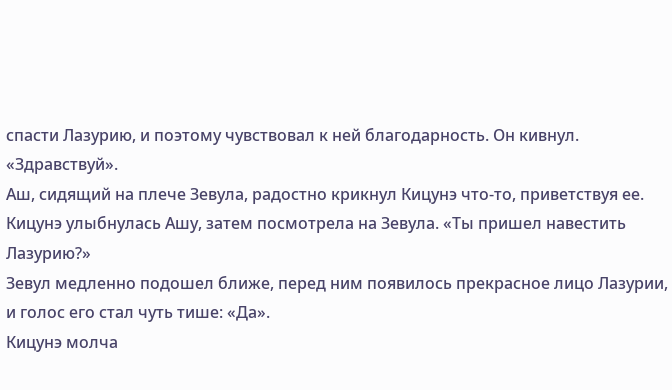спасти Лазурию, и поэтому чувствовал к ней благодарность. Он кивнул. «Здравствуй».
Аш, сидящий на плече Зевула, радостно крикнул Кицунэ что-то, приветствуя ее.
Кицунэ улыбнулась Ашу, затем посмотрела на Зевула. «Ты пришел навестить Лазурию?»
Зевул медленно подошел ближе, перед ним появилось прекрасное лицо Лазурии, и голос его стал чуть тише: «Да».
Кицунэ молча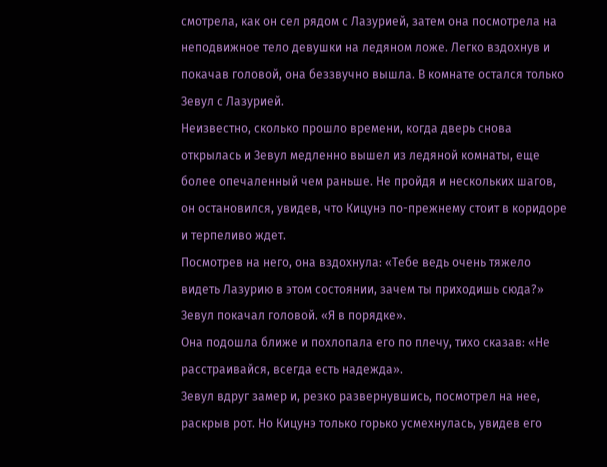смотрела, как он сел рядом с Лазурией, затем она посмотрела на неподвижное тело девушки на ледяном ложе. Легко вздохнув и покачав головой, она беззвучно вышла. В комнате остался только Зевул с Лазурией.
Неизвестно, сколько прошло времени, когда дверь снова открылась и Зевул медленно вышел из ледяной комнаты, еще более опечаленный чем раньше. Не пройдя и нескольких шагов, он остановился, увидев, что Кицунэ по-прежнему стоит в коридоре и терпеливо ждет.
Посмотрев на него, она вздохнула: «Тебе ведь очень тяжело видеть Лазурию в этом состоянии, зачем ты приходишь сюда?»
Зевул покачал головой. «Я в порядке».
Она подошла ближе и похлопала его по плечу, тихо сказав: «Не расстраивайся, всегда есть надежда».
Зевул вдруг замер и, резко развернувшись, посмотрел на нее, раскрыв рот. Но Кицунэ только горько усмехнулась, увидев его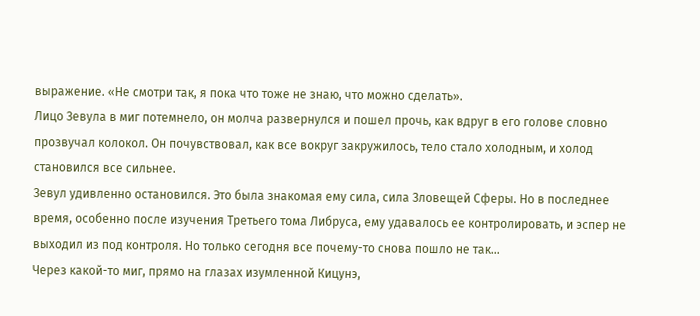выражение. «Не смотри так, я пока что тоже не знаю, что можно сделать».
Лицо Зевула в миг потемнело, он молча развернулся и пошел прочь, как вдруг в его голове словно прозвучал колокол. Он почувствовал, как все вокруг закружилось, тело стало холодным, и холод становился все сильнее.
Зевул удивленно остановился. Это была знакомая ему сила, сила Зловещей Сферы. Но в последнее время, особенно после изучения Третьего тома Либруса, ему удавалось ее контролировать, и эспер не выходил из под контроля. Но только сегодня все почему-то снова пошло не так...
Через какой-то миг, прямо на глазах изумленной Кицунэ,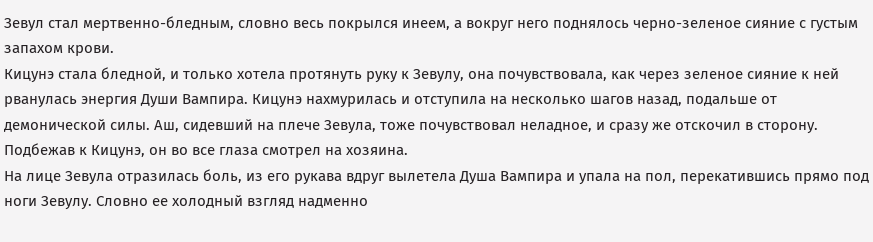Зевул стал мертвенно-бледным, словно весь покрылся инеем, а вокруг него поднялось черно-зеленое сияние с густым запахом крови.
Кицунэ стала бледной, и только хотела протянуть руку к Зевулу, она почувствовала, как через зеленое сияние к ней рванулась энергия Души Вампира. Кицунэ нахмурилась и отступила на несколько шагов назад, подальше от демонической силы. Аш, сидевший на плече Зевула, тоже почувствовал неладное, и сразу же отскочил в сторону. Подбежав к Кицунэ, он во все глаза смотрел на хозяина.
На лице Зевула отразилась боль, из его рукава вдруг вылетела Душа Вампира и упала на пол, перекатившись прямо под ноги Зевулу. Словно ее холодный взгляд надменно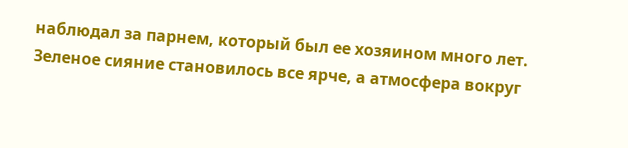наблюдал за парнем, который был ее хозяином много лет.
Зеленое сияние становилось все ярче, а атмосфера вокруг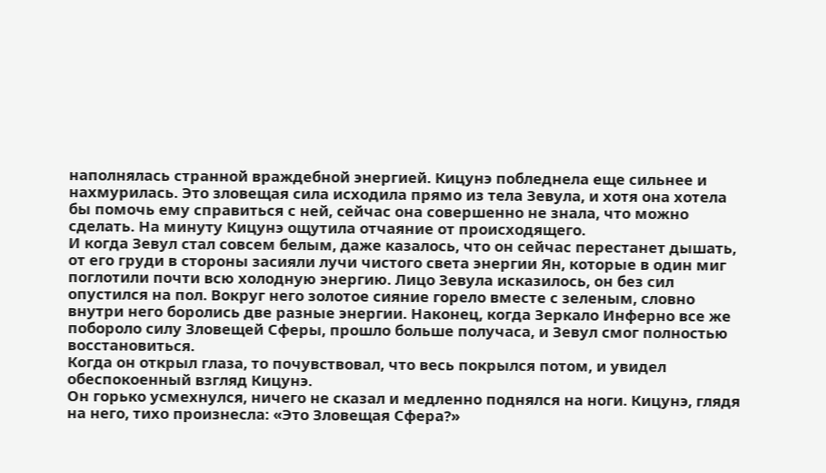наполнялась странной враждебной энергией. Кицунэ побледнела еще сильнее и нахмурилась. Это зловещая сила исходила прямо из тела Зевула, и хотя она хотела бы помочь ему справиться с ней, сейчас она совершенно не знала, что можно сделать. На минуту Кицунэ ощутила отчаяние от происходящего.
И когда Зевул стал совсем белым, даже казалось, что он сейчас перестанет дышать, от его груди в стороны засияли лучи чистого света энергии Ян, которые в один миг поглотили почти всю холодную энергию. Лицо Зевула исказилось, он без сил опустился на пол. Вокруг него золотое сияние горело вместе с зеленым, словно внутри него боролись две разные энергии. Наконец, когда Зеркало Инферно все же побороло силу Зловещей Сферы, прошло больше получаса, и Зевул смог полностью восстановиться.
Когда он открыл глаза, то почувствовал, что весь покрылся потом, и увидел обеспокоенный взгляд Кицунэ.
Он горько усмехнулся, ничего не сказал и медленно поднялся на ноги. Кицунэ, глядя на него, тихо произнесла: «Это Зловещая Сфера?»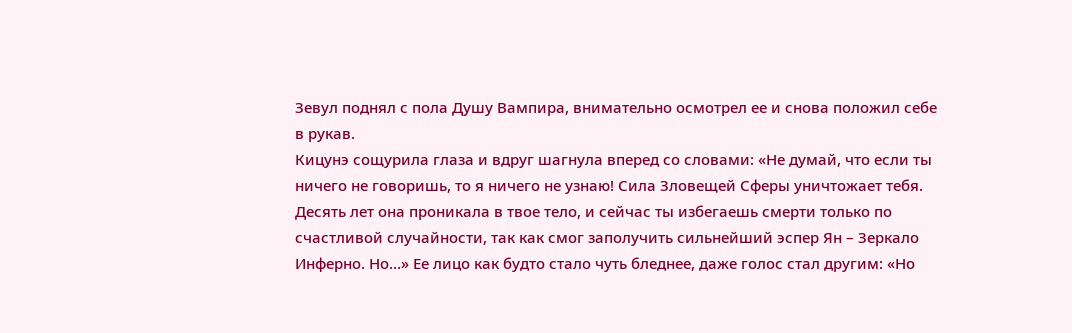Зевул поднял с пола Душу Вампира, внимательно осмотрел ее и снова положил себе в рукав.
Кицунэ сощурила глаза и вдруг шагнула вперед со словами: «Не думай, что если ты ничего не говоришь, то я ничего не узнаю! Сила Зловещей Сферы уничтожает тебя. Десять лет она проникала в твое тело, и сейчас ты избегаешь смерти только по счастливой случайности, так как смог заполучить сильнейший эспер Ян – Зеркало Инферно. Но...» Ее лицо как будто стало чуть бледнее, даже голос стал другим: «Но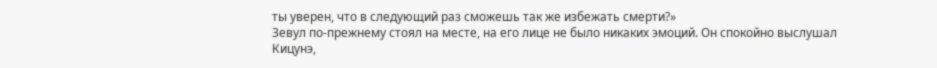ты уверен, что в следующий раз сможешь так же избежать смерти?»
Зевул по-прежнему стоял на месте, на его лице не было никаких эмоций. Он спокойно выслушал Кицунэ,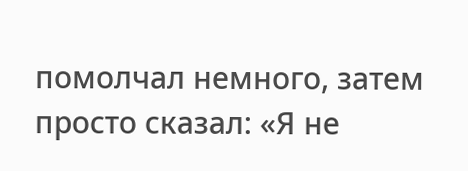помолчал немного, затем просто сказал: «Я не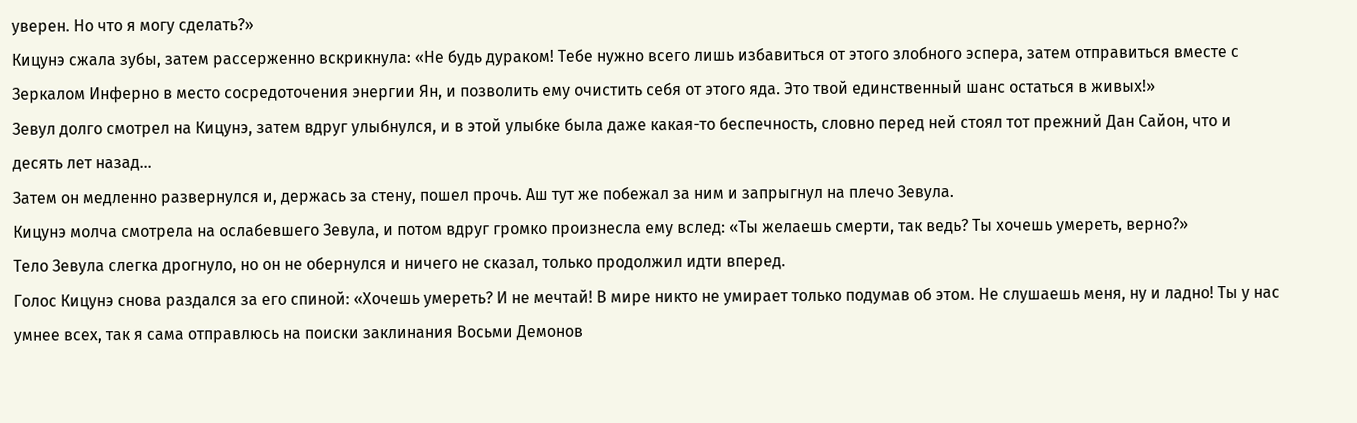уверен. Но что я могу сделать?»
Кицунэ сжала зубы, затем рассерженно вскрикнула: «Не будь дураком! Тебе нужно всего лишь избавиться от этого злобного эспера, затем отправиться вместе с Зеркалом Инферно в место сосредоточения энергии Ян, и позволить ему очистить себя от этого яда. Это твой единственный шанс остаться в живых!»
Зевул долго смотрел на Кицунэ, затем вдруг улыбнулся, и в этой улыбке была даже какая-то беспечность, словно перед ней стоял тот прежний Дан Сайон, что и десять лет назад...
Затем он медленно развернулся и, держась за стену, пошел прочь. Аш тут же побежал за ним и запрыгнул на плечо Зевула.
Кицунэ молча смотрела на ослабевшего Зевула, и потом вдруг громко произнесла ему вслед: «Ты желаешь смерти, так ведь? Ты хочешь умереть, верно?»
Тело Зевула слегка дрогнуло, но он не обернулся и ничего не сказал, только продолжил идти вперед.
Голос Кицунэ снова раздался за его спиной: «Хочешь умереть? И не мечтай! В мире никто не умирает только подумав об этом. Не слушаешь меня, ну и ладно! Ты у нас умнее всех, так я сама отправлюсь на поиски заклинания Восьми Демонов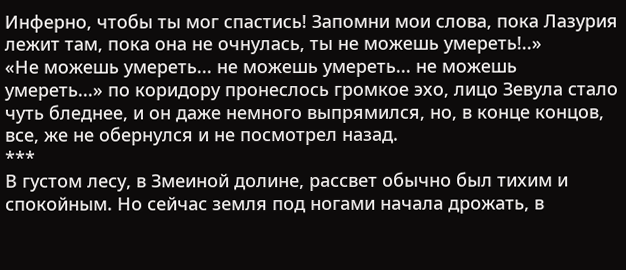Инферно, чтобы ты мог спастись! Запомни мои слова, пока Лазурия лежит там, пока она не очнулась, ты не можешь умереть!..»
«Не можешь умереть... не можешь умереть... не можешь умереть...» по коридору пронеслось громкое эхо, лицо Зевула стало чуть бледнее, и он даже немного выпрямился, но, в конце концов, все, же не обернулся и не посмотрел назад.
***
В густом лесу, в Змеиной долине, рассвет обычно был тихим и спокойным. Но сейчас земля под ногами начала дрожать, в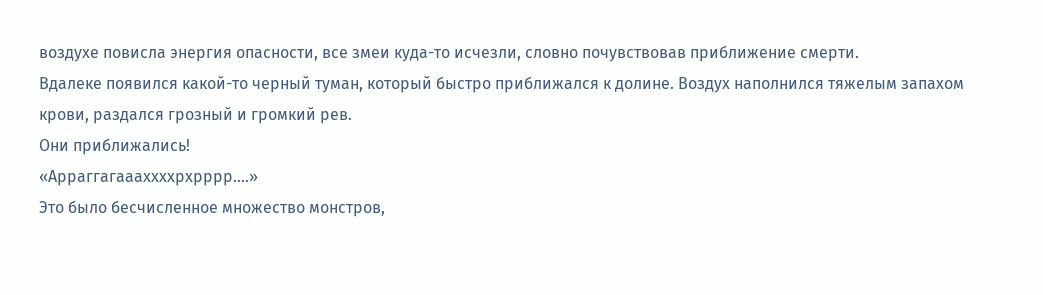воздухе повисла энергия опасности, все змеи куда-то исчезли, словно почувствовав приближение смерти.
Вдалеке появился какой-то черный туман, который быстро приближался к долине. Воздух наполнился тяжелым запахом крови, раздался грозный и громкий рев.
Они приближались!
«Арраггагаааххххрхрррр....»
Это было бесчисленное множество монстров,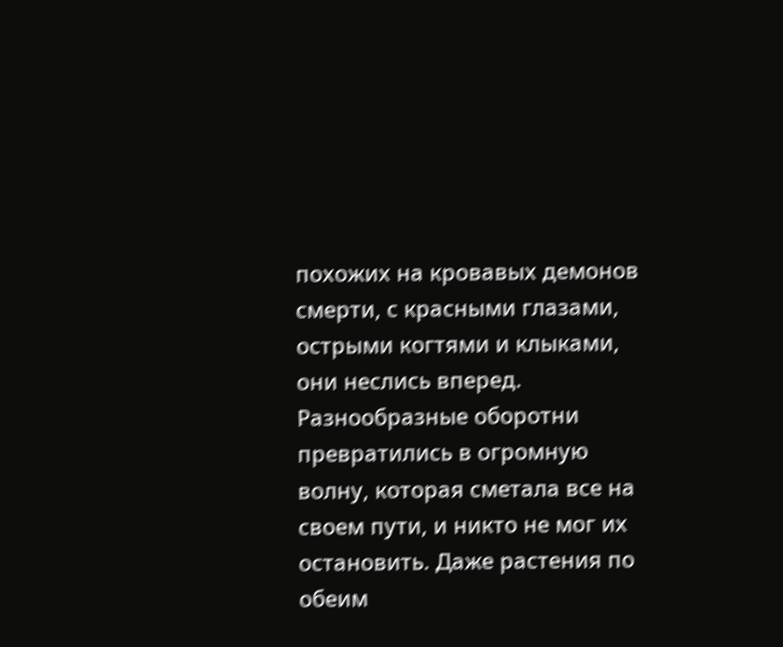похожих на кровавых демонов смерти, с красными глазами, острыми когтями и клыками, они неслись вперед. Разнообразные оборотни превратились в огромную волну, которая сметала все на своем пути, и никто не мог их остановить. Даже растения по обеим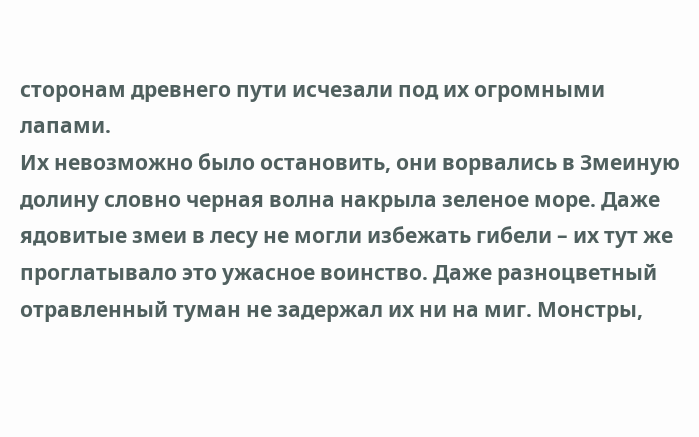сторонам древнего пути исчезали под их огромными лапами.
Их невозможно было остановить, они ворвались в Змеиную долину словно черная волна накрыла зеленое море. Даже ядовитые змеи в лесу не могли избежать гибели – их тут же проглатывало это ужасное воинство. Даже разноцветный отравленный туман не задержал их ни на миг. Монстры,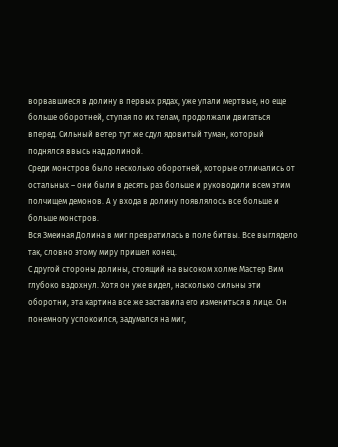ворвавшиеся в долину в первых рядах, уже упали мертвые, но еще больше оборотней, ступая по их телам, продолжали двигаться вперед. Сильный ветер тут же сдул ядовитый туман, который поднялся ввысь над долиной.
Среди монстров было несколько оборотней, которые отличались от остальных – они были в десять раз больше и руководили всем этим полчищем демонов. А у входа в долину появлялось все больше и больше монстров.
Вся Змеиная Долина в миг превратилась в поле битвы. Все выглядело так, словно этому миру пришел конец.
С другой стороны долины, стоящий на высоком холме Мастер Вим глубоко вздохнул. Хотя он уже видел, насколько сильны эти оборотни, эта картина все же заставила его измениться в лице. Он понемногу успокоился, задумался на миг,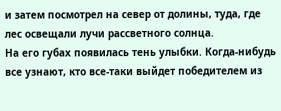и затем посмотрел на север от долины, туда, где лес освещали лучи рассветного солнца.
На его губах появилась тень улыбки. Когда-нибудь все узнают, кто все-таки выйдет победителем из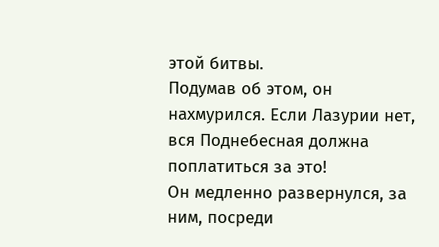этой битвы.
Подумав об этом, он нахмурился. Если Лазурии нет, вся Поднебесная должна поплатиться за это!
Он медленно развернулся, за ним, посреди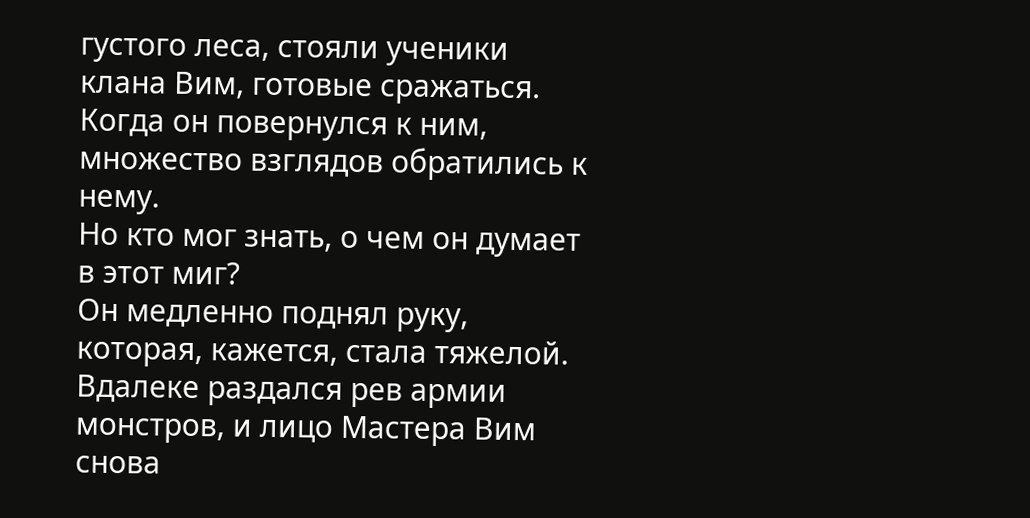густого леса, стояли ученики клана Вим, готовые сражаться. Когда он повернулся к ним, множество взглядов обратились к нему.
Но кто мог знать, о чем он думает в этот миг?
Он медленно поднял руку, которая, кажется, стала тяжелой. Вдалеке раздался рев армии монстров, и лицо Мастера Вим снова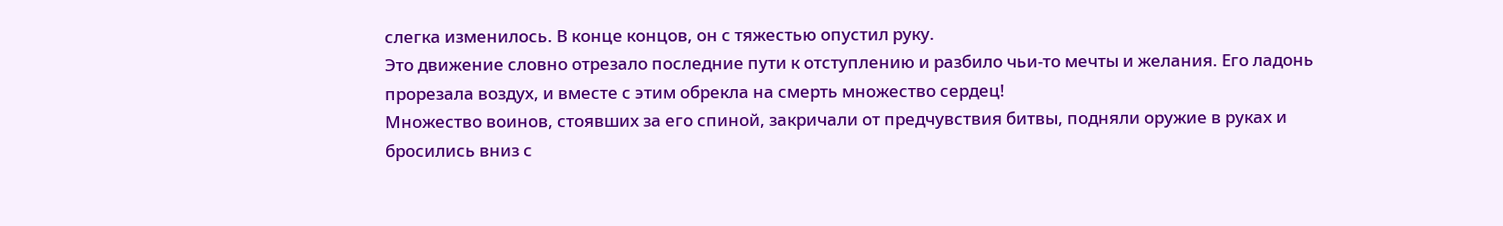слегка изменилось. В конце концов, он с тяжестью опустил руку.
Это движение словно отрезало последние пути к отступлению и разбило чьи-то мечты и желания. Его ладонь прорезала воздух, и вместе с этим обрекла на смерть множество сердец!
Множество воинов, стоявших за его спиной, закричали от предчувствия битвы, подняли оружие в руках и бросились вниз с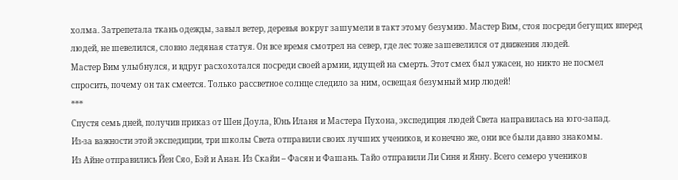холма. Затрепетала ткань одежды, завыл ветер, деревья вокруг зашумели в такт этому безумию. Мастер Вим, стоя посреди бегущих вперед людей, не шевелился, словно ледяная статуя. Он все время смотрел на север, где лес тоже зашевелился от движения людей.
Мастер Вим улыбнулся, и вдруг расхохотался посреди своей армии, идущей на смерть. Этот смех был ужасен, но никто не посмел спросить, почему он так смеется. Только рассветное солнце следило за ним, освещая безумный мир людей!
***
Спустя семь дней, получив приказ от Шен Доула, Юнь Иланя и Мастера Пухона, экспедиция людей Света направилась на юго-запад.
Из-за важности этой экспедиции, три школы Света отправили своих лучших учеников, и конечно же, они все были давно знакомы.
Из Айне отправились Йен Сяо, Бэй и Анан. Из Скайи – Фасян и Фашань. Тайо отправили Ли Синя и Янну. Всего семеро учеников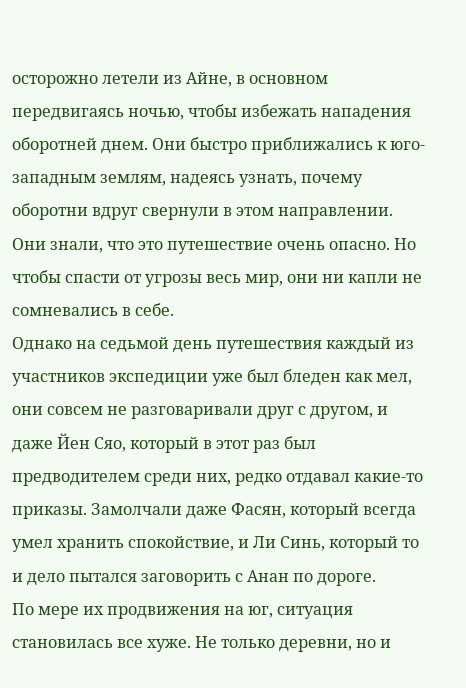осторожно летели из Айне, в основном передвигаясь ночью, чтобы избежать нападения оборотней днем. Они быстро приближались к юго-западным землям, надеясь узнать, почему оборотни вдруг свернули в этом направлении.
Они знали, что это путешествие очень опасно. Но чтобы спасти от угрозы весь мир, они ни капли не сомневались в себе.
Однако на седьмой день путешествия каждый из участников экспедиции уже был бледен как мел, они совсем не разговаривали друг с другом, и даже Йен Сяо, который в этот раз был предводителем среди них, редко отдавал какие-то приказы. Замолчали даже Фасян, который всегда умел хранить спокойствие, и Ли Синь, который то и дело пытался заговорить с Анан по дороге.
По мере их продвижения на юг, ситуация становилась все хуже. Не только деревни, но и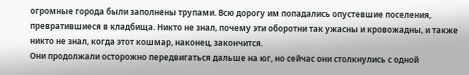огромные города были заполнены трупами. Всю дорогу им попадались опустевшие поселения, превратившиеся в кладбища. Никто не знал, почему эти оборотни так ужасны и кровожадны, и также никто не знал, когда этот кошмар, наконец, закончится.
Они продолжали осторожно передвигаться дальше на юг, но сейчас они столкнулись с одной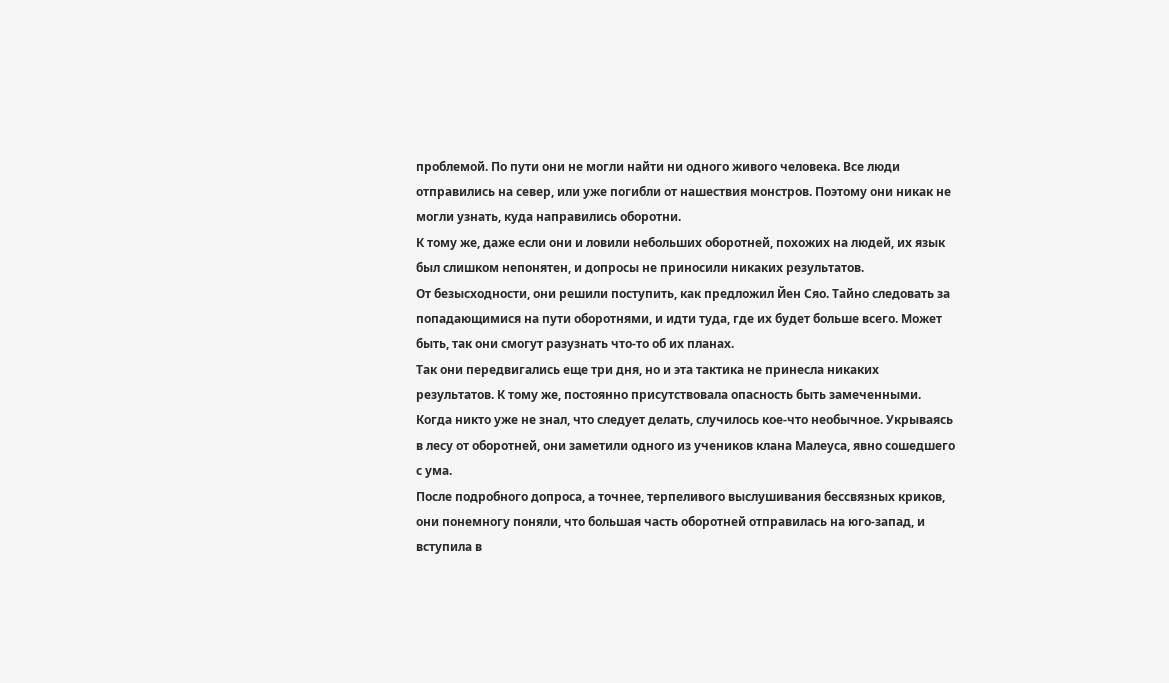проблемой. По пути они не могли найти ни одного живого человека. Все люди отправились на север, или уже погибли от нашествия монстров. Поэтому они никак не могли узнать, куда направились оборотни.
К тому же, даже если они и ловили небольших оборотней, похожих на людей, их язык был слишком непонятен, и допросы не приносили никаких результатов.
От безысходности, они решили поступить, как предложил Йен Сяо. Тайно следовать за попадающимися на пути оборотнями, и идти туда, где их будет больше всего. Может быть, так они смогут разузнать что-то об их планах.
Так они передвигались еще три дня, но и эта тактика не принесла никаких результатов. К тому же, постоянно присутствовала опасность быть замеченными.
Когда никто уже не знал, что следует делать, случилось кое-что необычное. Укрываясь в лесу от оборотней, они заметили одного из учеников клана Малеуса, явно сошедшего с ума.
После подробного допроса, а точнее, терпеливого выслушивания бессвязных криков, они понемногу поняли, что большая часть оборотней отправилась на юго-запад, и вступила в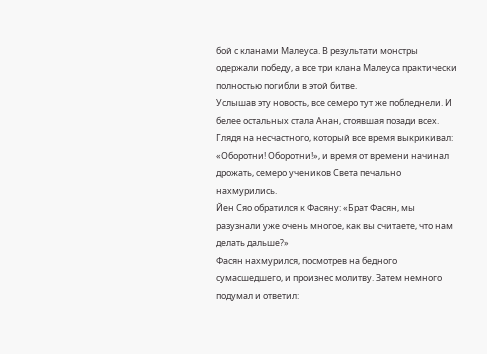бой с кланами Малеуса. В результати монстры одержали победу, а все три клана Малеуса практически полностью погибли в этой битве.
Услышав эту новость, все семеро тут же побледнели. И белее остальных стала Анан, стоявшая позади всех.
Глядя на несчастного, который все время выкрикивал: «Оборотни! Оборотни!», и время от времени начинал дрожать, семеро учеников Света печально нахмурились.
Йен Сяо обратился к Фасяну: «Брат Фасян, мы разузнали уже очень многое, как вы считаете, что нам делать дальше?»
Фасян нахмурился, посмотрев на бедного сумасшедшего, и произнес молитву. Затем немного подумал и ответил: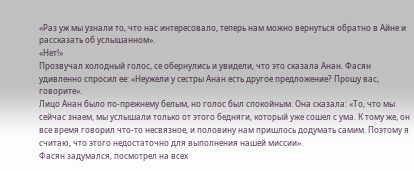«Раз уж мы узнали то, что нас интересовало, теперь нам можно вернуться обратно в Айне и рассказать об услышанном».
«Нет!»
Прозвучал холодный голос, се обернулись и увидели, что это сказала Анан. Фасян удивленно спросил ее: «Неужели у сестры Анан есть другое предложение? Прошу вас, говорите».
Лицо Анан было по-прежнему белым, но голос был спокойным. Она сказала: «То, что мы сейчас знаем, мы услышали только от этого бедняги, который уже сошел с ума. К тому же, он все время говорил что-то несвязное, и половину нам пришлось додумать самим. Поэтому я считаю, что этого недостаточно для выполнения нашей миссии».
Фасян задумался, посмотрел на всех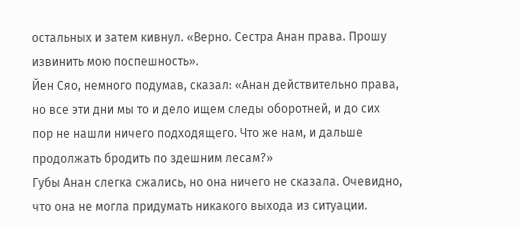остальных и затем кивнул. «Верно. Сестра Анан права. Прошу извинить мою поспешность».
Йен Сяо, немного подумав, сказал: «Анан действительно права, но все эти дни мы то и дело ищем следы оборотней, и до сих пор не нашли ничего подходящего. Что же нам, и дальше продолжать бродить по здешним лесам?»
Губы Анан слегка сжались, но она ничего не сказала. Очевидно, что она не могла придумать никакого выхода из ситуации.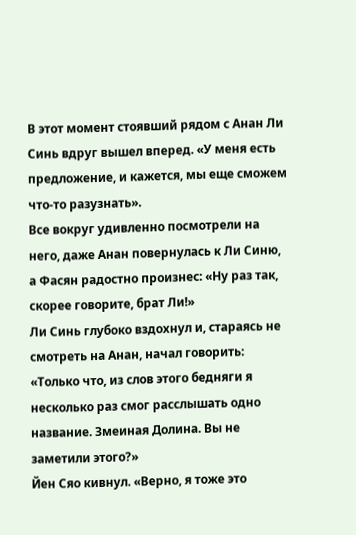В этот момент стоявший рядом с Анан Ли Синь вдруг вышел вперед. «У меня есть предложение, и кажется, мы еще сможем что-то разузнать».
Все вокруг удивленно посмотрели на него, даже Анан повернулась к Ли Синю, а Фасян радостно произнес: «Ну раз так, скорее говорите, брат Ли!»
Ли Синь глубоко вздохнул и, стараясь не смотреть на Анан, начал говорить: «Только что, из слов этого бедняги я несколько раз смог расслышать одно название. Змеиная Долина. Вы не заметили этого?»
Йен Сяо кивнул. «Верно, я тоже это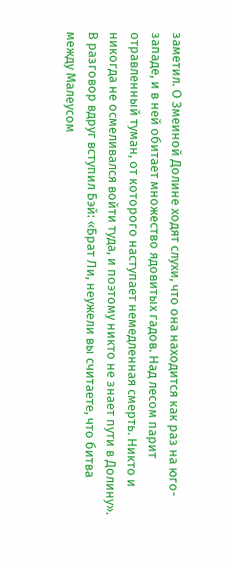заметил. О Змеиной Долине ходят слухи, что она находится как раз на юго-западе, и в ней обитает множество ядовитых гадов. Над лесом парит отравленный туман, от которого наступает немедленная смерть. Никто и никогда не осмеливался войти туда, и поэтому никто не знает пути в Долину».
В разговор вдруг вступил Бэй: «Брат Ли, неужели вы считаете, что битва между Малеусом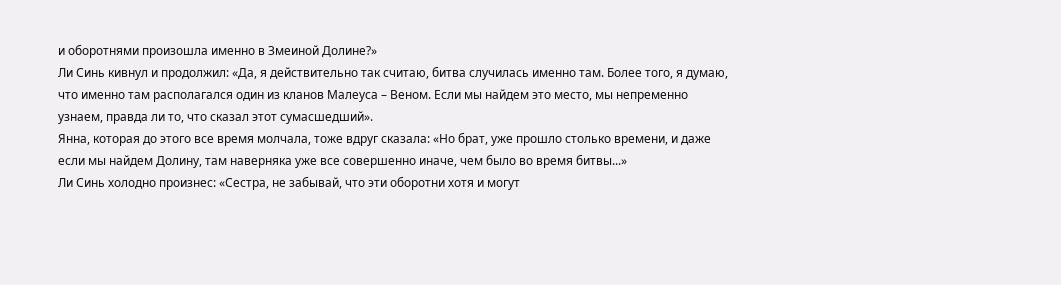и оборотнями произошла именно в Змеиной Долине?»
Ли Синь кивнул и продолжил: «Да, я действительно так считаю, битва случилась именно там. Более того, я думаю, что именно там располагался один из кланов Малеуса – Веном. Если мы найдем это место, мы непременно узнаем, правда ли то, что сказал этот сумасшедший».
Янна, которая до этого все время молчала, тоже вдруг сказала: «Но брат, уже прошло столько времени, и даже если мы найдем Долину, там наверняка уже все совершенно иначе, чем было во время битвы...»
Ли Синь холодно произнес: «Сестра, не забывай, что эти оборотни хотя и могут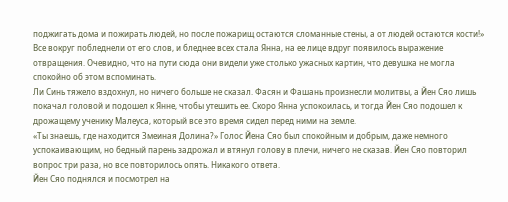поджигать дома и пожирать людей, но после пожарищ остаются сломанные стены, а от людей остаются кости!»
Все вокруг побледнели от его слов, и бледнее всех стала Янна, на ее лице вдруг появилось выражение отвращения. Очевидно, что на пути сюда они видели уже столько ужасных картин, что девушка не могла спокойно об этом вспоминать.
Ли Синь тяжело вздохнул, но ничего больше не сказал. Фасян и Фашань произнесли молитвы, а Йен Сяо лишь покачал головой и подошел к Янне, чтобы утешить ее. Скоро Янна успокоилась, и тогда Йен Сяо подошел к дрожащему ученику Малеуса, который все это время сидел перед ними на земле.
«Ты знаешь, где находится Змеиная Долина?» Голос Йена Сяо был спокойным и добрым, даже немного успокаивающим, но бедный парень задрожал и втянул голову в плечи, ничего не сказав. Йен Сяо повторил вопрос три раза, но все повторилось опять. Никакого ответа.
Йен Сяо поднялся и посмотрел на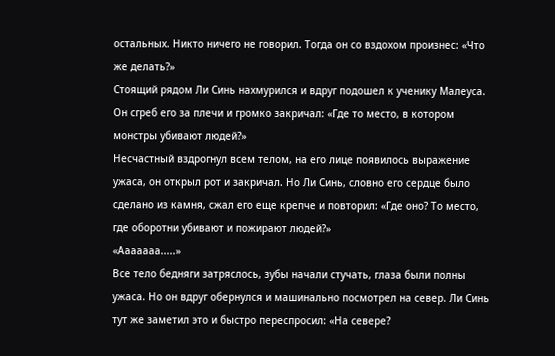остальных. Никто ничего не говорил. Тогда он со вздохом произнес: «Что же делать?»
Стоящий рядом Ли Синь нахмурился и вдруг подошел к ученику Малеуса. Он сгреб его за плечи и громко закричал: «Где то место, в котором монстры убивают людей?»
Несчастный вздрогнул всем телом, на его лице появилось выражение ужаса, он открыл рот и закричал. Но Ли Синь, словно его сердце было сделано из камня, сжал его еще крепче и повторил: «Где оно? То место, где оборотни убивают и пожирают людей?»
«Ааааааа.....»
Все тело бедняги затряслось, зубы начали стучать, глаза были полны ужаса. Но он вдруг обернулся и машинально посмотрел на север. Ли Синь тут же заметил это и быстро переспросил: «На севере?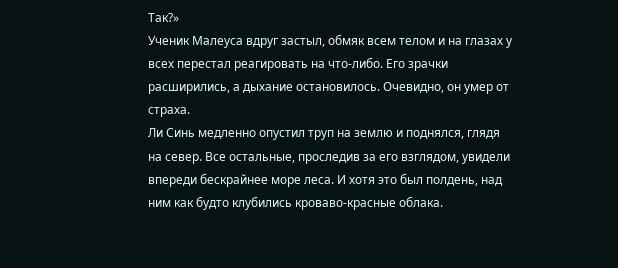Так?»
Ученик Малеуса вдруг застыл, обмяк всем телом и на глазах у всех перестал реагировать на что-либо. Его зрачки расширились, а дыхание остановилось. Очевидно, он умер от страха.
Ли Синь медленно опустил труп на землю и поднялся, глядя на север. Все остальные, проследив за его взглядом, увидели впереди бескрайнее море леса. И хотя это был полдень, над ним как будто клубились кроваво-красные облака.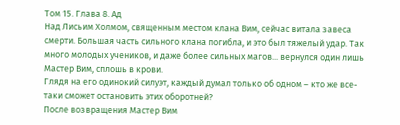Том 15. Глава 8. Ад
Над Лисьим Холмом, священным местом клана Вим, сейчас витала завеса смерти. Большая часть сильного клана погибла, и это был тяжелый удар. Так много молодых учеников, и даже более сильных магов... вернулся один лишь Мастер Вим, сплошь в крови.
Глядя на его одинокий силуэт, каждый думал только об одном – кто же все-таки сможет остановить этих оборотней?
После возвращения Мастер Вим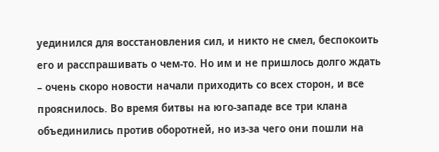уединился для восстановления сил, и никто не смел, беспокоить его и расспрашивать о чем-то. Но им и не пришлось долго ждать – очень скоро новости начали приходить со всех сторон, и все прояснилось. Во время битвы на юго-западе все три клана объединились против оборотней, но из-за чего они пошли на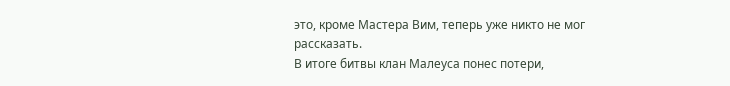это, кроме Мастера Вим, теперь уже никто не мог рассказать.
В итоге битвы клан Малеуса понес потери,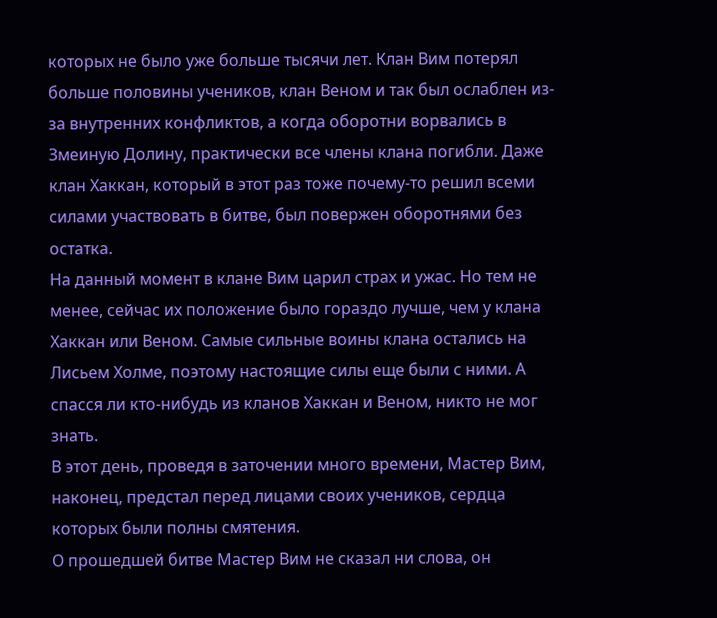которых не было уже больше тысячи лет. Клан Вим потерял больше половины учеников, клан Веном и так был ослаблен из-за внутренних конфликтов, а когда оборотни ворвались в Змеиную Долину, практически все члены клана погибли. Даже клан Хаккан, который в этот раз тоже почему-то решил всеми силами участвовать в битве, был повержен оборотнями без остатка.
На данный момент в клане Вим царил страх и ужас. Но тем не менее, сейчас их положение было гораздо лучше, чем у клана Хаккан или Веном. Самые сильные воины клана остались на Лисьем Холме, поэтому настоящие силы еще были с ними. А спасся ли кто-нибудь из кланов Хаккан и Веном, никто не мог знать.
В этот день, проведя в заточении много времени, Мастер Вим, наконец, предстал перед лицами своих учеников, сердца которых были полны смятения.
О прошедшей битве Мастер Вим не сказал ни слова, он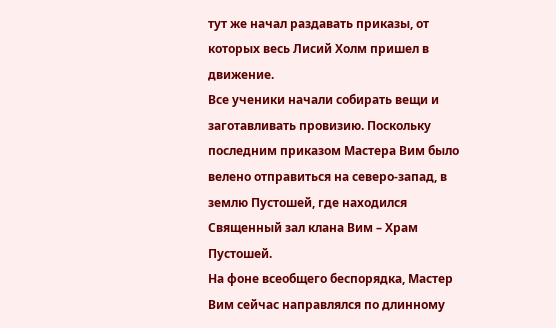тут же начал раздавать приказы, от которых весь Лисий Холм пришел в движение.
Все ученики начали собирать вещи и заготавливать провизию. Поскольку последним приказом Мастера Вим было велено отправиться на северо-запад, в землю Пустошей, где находился Священный зал клана Вим – Храм Пустошей.
На фоне всеобщего беспорядка, Мастер Вим сейчас направлялся по длинному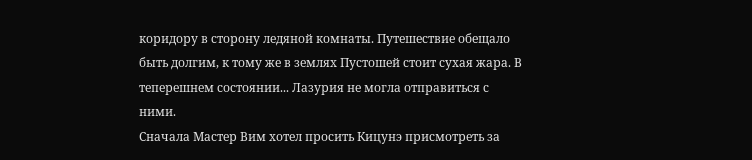коридору в сторону ледяной комнаты. Путешествие обещало быть долгим, к тому же в землях Пустошей стоит сухая жара. В теперешнем состоянии... Лазурия не могла отправиться с ними.
Сначала Мастер Вим хотел просить Кицунэ присмотреть за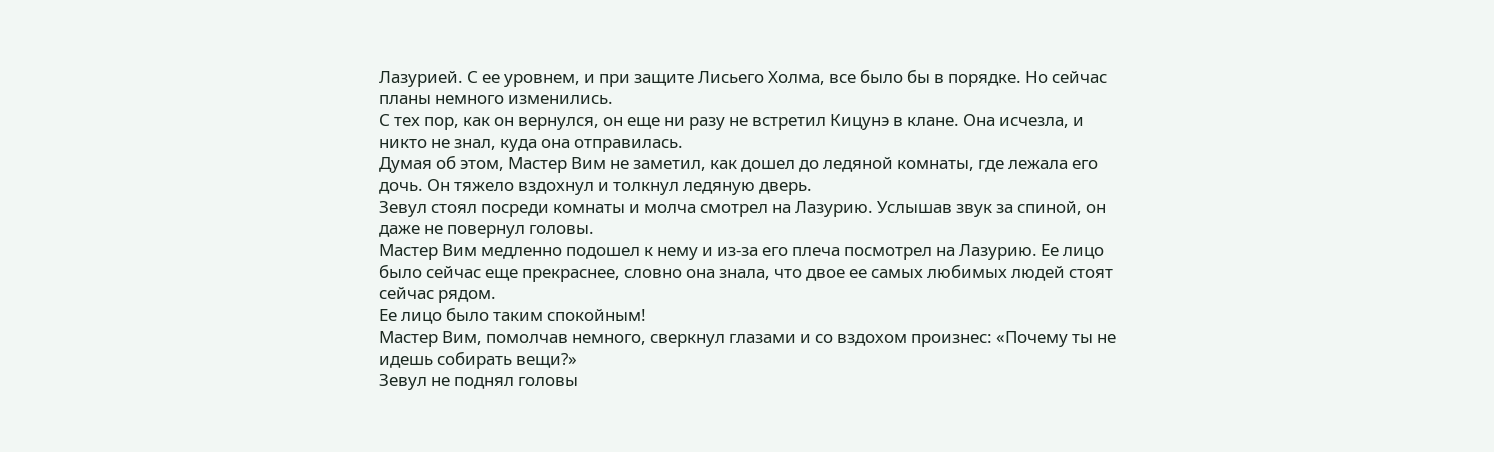Лазурией. С ее уровнем, и при защите Лисьего Холма, все было бы в порядке. Но сейчас планы немного изменились.
С тех пор, как он вернулся, он еще ни разу не встретил Кицунэ в клане. Она исчезла, и никто не знал, куда она отправилась.
Думая об этом, Мастер Вим не заметил, как дошел до ледяной комнаты, где лежала его дочь. Он тяжело вздохнул и толкнул ледяную дверь.
Зевул стоял посреди комнаты и молча смотрел на Лазурию. Услышав звук за спиной, он даже не повернул головы.
Мастер Вим медленно подошел к нему и из-за его плеча посмотрел на Лазурию. Ее лицо было сейчас еще прекраснее, словно она знала, что двое ее самых любимых людей стоят сейчас рядом.
Ее лицо было таким спокойным!
Мастер Вим, помолчав немного, сверкнул глазами и со вздохом произнес: «Почему ты не идешь собирать вещи?»
Зевул не поднял головы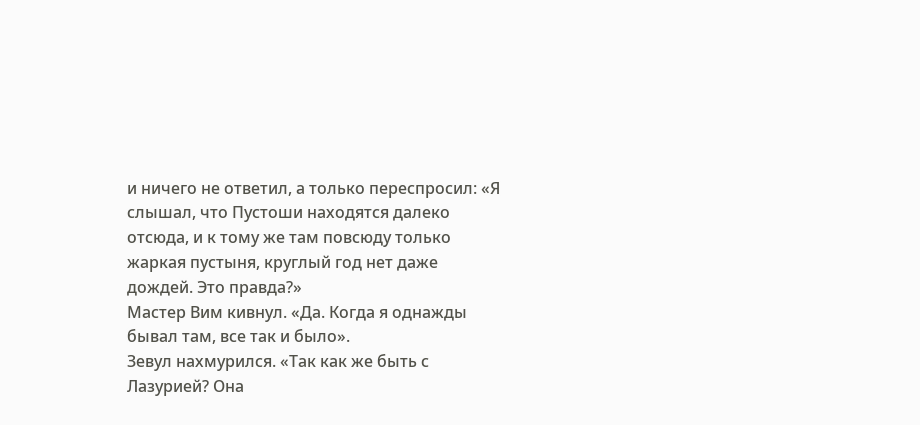и ничего не ответил, а только переспросил: «Я слышал, что Пустоши находятся далеко отсюда, и к тому же там повсюду только жаркая пустыня, круглый год нет даже дождей. Это правда?»
Мастер Вим кивнул. «Да. Когда я однажды бывал там, все так и было».
Зевул нахмурился. «Так как же быть с Лазурией? Она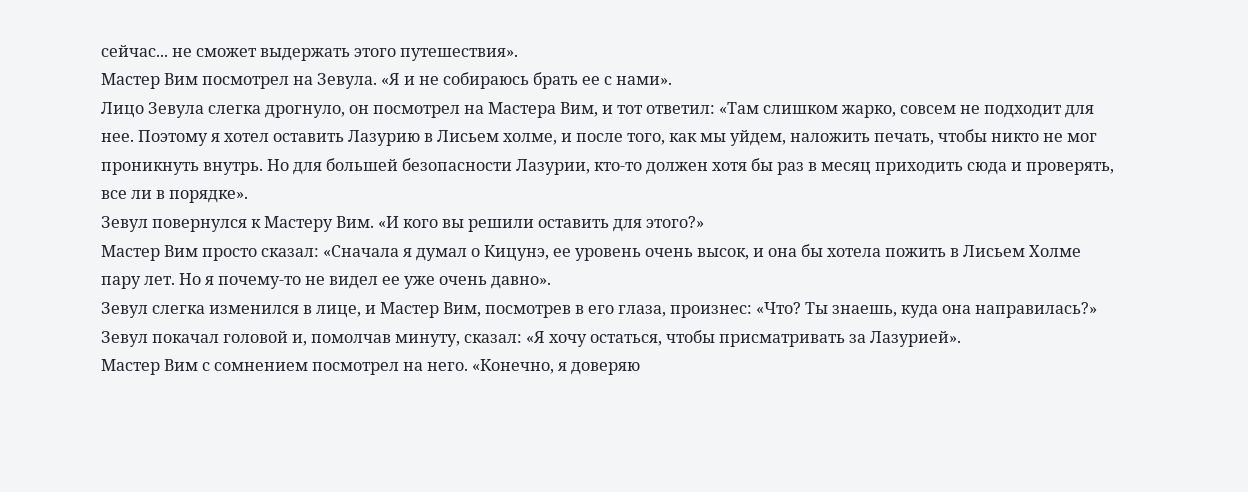сейчас... не сможет выдержать этого путешествия».
Мастер Вим посмотрел на Зевула. «Я и не собираюсь брать ее с нами».
Лицо Зевула слегка дрогнуло, он посмотрел на Мастера Вим, и тот ответил: «Там слишком жарко, совсем не подходит для нее. Поэтому я хотел оставить Лазурию в Лисьем холме, и после того, как мы уйдем, наложить печать, чтобы никто не мог проникнуть внутрь. Но для большей безопасности Лазурии, кто-то должен хотя бы раз в месяц приходить сюда и проверять, все ли в порядке».
Зевул повернулся к Мастеру Вим. «И кого вы решили оставить для этого?»
Мастер Вим просто сказал: «Сначала я думал о Кицунэ, ее уровень очень высок, и она бы хотела пожить в Лисьем Холме пару лет. Но я почему-то не видел ее уже очень давно».
Зевул слегка изменился в лице, и Мастер Вим, посмотрев в его глаза, произнес: «Что? Ты знаешь, куда она направилась?»
Зевул покачал головой и, помолчав минуту, сказал: «Я хочу остаться, чтобы присматривать за Лазурией».
Мастер Вим с сомнением посмотрел на него. «Конечно, я доверяю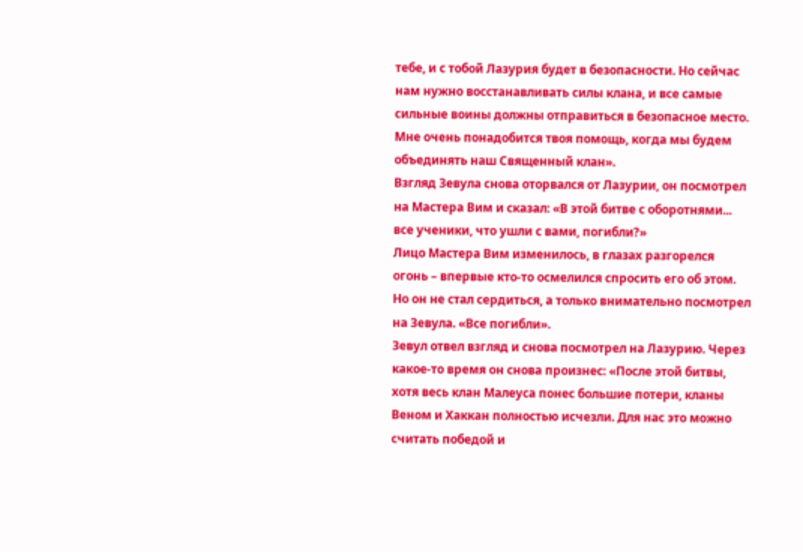тебе, и с тобой Лазурия будет в безопасности. Но сейчас нам нужно восстанавливать силы клана, и все самые сильные воины должны отправиться в безопасное место. Мне очень понадобится твоя помощь, когда мы будем объединять наш Священный клан».
Взгляд Зевула снова оторвался от Лазурии, он посмотрел на Мастера Вим и сказал: «В этой битве с оборотнями... все ученики, что ушли с вами, погибли?»
Лицо Мастера Вим изменилось, в глазах разгорелся огонь – впервые кто-то осмелился спросить его об этом. Но он не стал сердиться, а только внимательно посмотрел на Зевула. «Все погибли».
Зевул отвел взгляд и снова посмотрел на Лазурию. Через какое-то время он снова произнес: «После этой битвы, хотя весь клан Малеуса понес большие потери, кланы Веном и Хаккан полностью исчезли. Для нас это можно считать победой и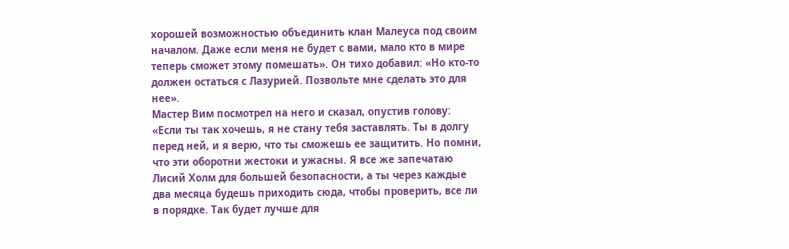хорошей возможностью объединить клан Малеуса под своим началом. Даже если меня не будет с вами, мало кто в мире теперь сможет этому помешать». Он тихо добавил: «Но кто-то должен остаться с Лазурией. Позвольте мне сделать это для нее».
Мастер Вим посмотрел на него и сказал, опустив голову: «Если ты так хочешь, я не стану тебя заставлять. Ты в долгу перед ней, и я верю, что ты сможешь ее защитить. Но помни, что эти оборотни жестоки и ужасны. Я все же запечатаю Лисий Холм для большей безопасности, а ты через каждые два месяца будешь приходить сюда, чтобы проверить, все ли в порядке. Так будет лучше для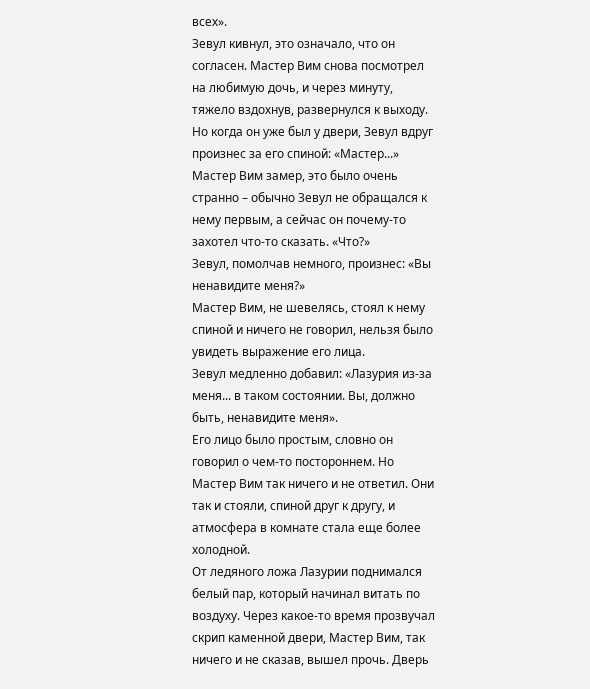всех».
Зевул кивнул, это означало, что он согласен. Мастер Вим снова посмотрел на любимую дочь, и через минуту, тяжело вздохнув, развернулся к выходу.
Но когда он уже был у двери, Зевул вдруг произнес за его спиной: «Мастер...»
Мастер Вим замер, это было очень странно – обычно Зевул не обращался к нему первым, а сейчас он почему-то захотел что-то сказать. «Что?»
Зевул, помолчав немного, произнес: «Вы ненавидите меня?»
Мастер Вим, не шевелясь, стоял к нему спиной и ничего не говорил, нельзя было увидеть выражение его лица.
Зевул медленно добавил: «Лазурия из-за меня... в таком состоянии. Вы, должно быть, ненавидите меня».
Его лицо было простым, словно он говорил о чем-то постороннем. Но Мастер Вим так ничего и не ответил. Они так и стояли, спиной друг к другу, и атмосфера в комнате стала еще более холодной.
От ледяного ложа Лазурии поднимался белый пар, который начинал витать по воздуху. Через какое-то время прозвучал скрип каменной двери, Мастер Вим, так ничего и не сказав, вышел прочь. Дверь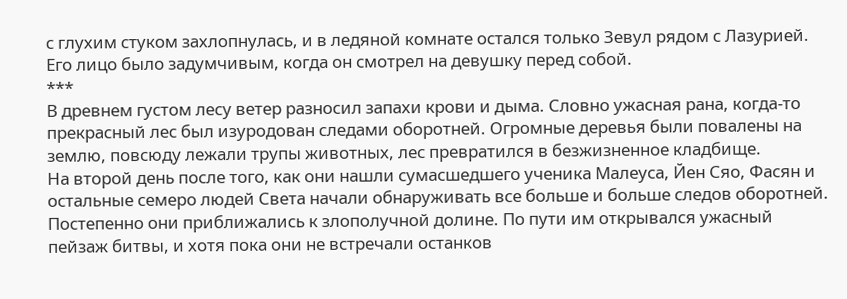с глухим стуком захлопнулась, и в ледяной комнате остался только Зевул рядом с Лазурией. Его лицо было задумчивым, когда он смотрел на девушку перед собой.
***
В древнем густом лесу ветер разносил запахи крови и дыма. Словно ужасная рана, когда-то прекрасный лес был изуродован следами оборотней. Огромные деревья были повалены на землю, повсюду лежали трупы животных, лес превратился в безжизненное кладбище.
На второй день после того, как они нашли сумасшедшего ученика Малеуса, Йен Сяо, Фасян и остальные семеро людей Света начали обнаруживать все больше и больше следов оборотней. Постепенно они приближались к злополучной долине. По пути им открывался ужасный пейзаж битвы, и хотя пока они не встречали останков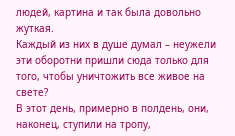людей, картина и так была довольно жуткая.
Каждый из них в душе думал – неужели эти оборотни пришли сюда только для того, чтобы уничтожить все живое на свете?
В этот день, примерно в полдень, они, наконец, ступили на тропу,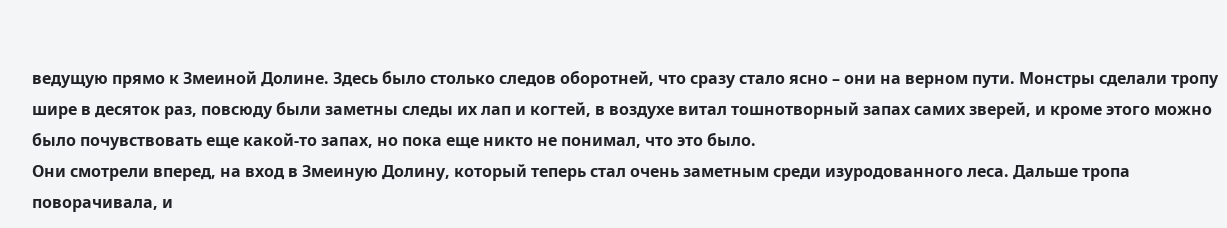ведущую прямо к Змеиной Долине. Здесь было столько следов оборотней, что сразу стало ясно – они на верном пути. Монстры сделали тропу шире в десяток раз, повсюду были заметны следы их лап и когтей, в воздухе витал тошнотворный запах самих зверей, и кроме этого можно было почувствовать еще какой-то запах, но пока еще никто не понимал, что это было.
Они смотрели вперед, на вход в Змеиную Долину, который теперь стал очень заметным среди изуродованного леса. Дальше тропа поворачивала, и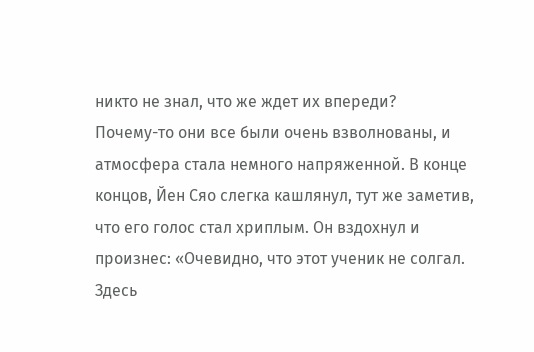никто не знал, что же ждет их впереди?
Почему-то они все были очень взволнованы, и атмосфера стала немного напряженной. В конце концов, Йен Сяо слегка кашлянул, тут же заметив, что его голос стал хриплым. Он вздохнул и произнес: «Очевидно, что этот ученик не солгал. Здесь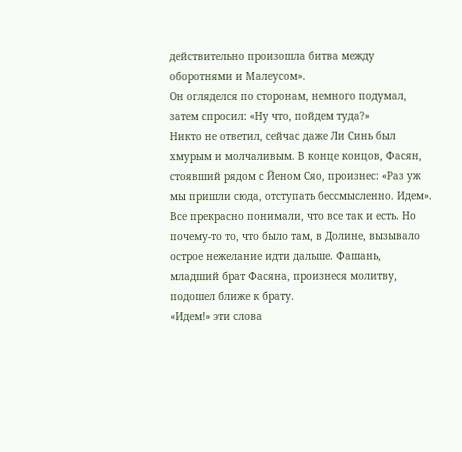действительно произошла битва между оборотнями и Малеусом».
Он огляделся по сторонам, немного подумал, затем спросил: «Ну что, пойдем туда?»
Никто не ответил, сейчас даже Ли Синь был хмурым и молчаливым. В конце концов, Фасян, стоявший рядом с Йеном Сяо, произнес: «Раз уж мы пришли сюда, отступать бессмысленно. Идем».
Все прекрасно понимали, что все так и есть. Но почему-то то, что было там, в Долине, вызывало острое нежелание идти дальше. Фашань, младший брат Фасяна, произнеся молитву, подошел ближе к брату.
«Идем!» эти слова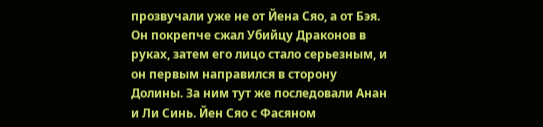прозвучали уже не от Йена Сяо, а от Бэя. Он покрепче сжал Убийцу Драконов в руках, затем его лицо стало серьезным, и он первым направился в сторону Долины. За ним тут же последовали Анан и Ли Синь. Йен Сяо с Фасяном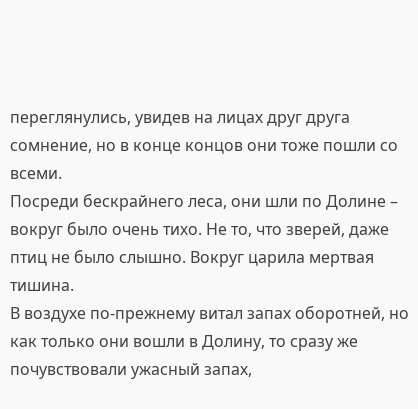переглянулись, увидев на лицах друг друга сомнение, но в конце концов они тоже пошли со всеми.
Посреди бескрайнего леса, они шли по Долине – вокруг было очень тихо. Не то, что зверей, даже птиц не было слышно. Вокруг царила мертвая тишина.
В воздухе по-прежнему витал запах оборотней, но как только они вошли в Долину, то сразу же почувствовали ужасный запах,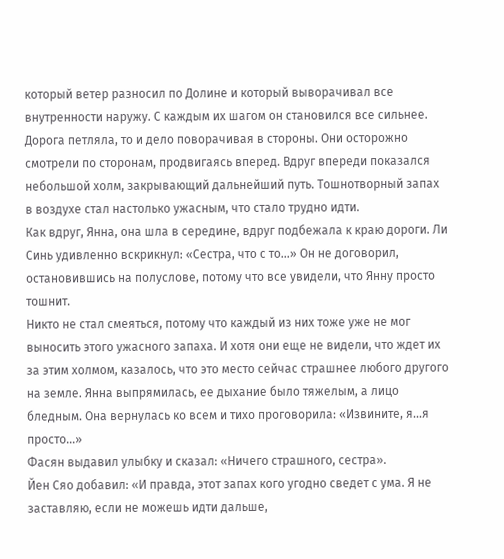который ветер разносил по Долине и который выворачивал все внутренности наружу. С каждым их шагом он становился все сильнее.
Дорога петляла, то и дело поворачивая в стороны. Они осторожно смотрели по сторонам, продвигаясь вперед. Вдруг впереди показался небольшой холм, закрывающий дальнейший путь. Тошнотворный запах в воздухе стал настолько ужасным, что стало трудно идти.
Как вдруг, Янна, она шла в середине, вдруг подбежала к краю дороги. Ли Синь удивленно вскрикнул: «Сестра, что с то...» Он не договорил, остановившись на полуслове, потому что все увидели, что Янну просто тошнит.
Никто не стал смеяться, потому что каждый из них тоже уже не мог выносить этого ужасного запаха. И хотя они еще не видели, что ждет их за этим холмом, казалось, что это место сейчас страшнее любого другого на земле. Янна выпрямилась, ее дыхание было тяжелым, а лицо бледным. Она вернулась ко всем и тихо проговорила: «Извините, я...я просто...»
Фасян выдавил улыбку и сказал: «Ничего страшного, сестра».
Йен Сяо добавил: «И правда, этот запах кого угодно сведет с ума. Я не заставляю, если не можешь идти дальше,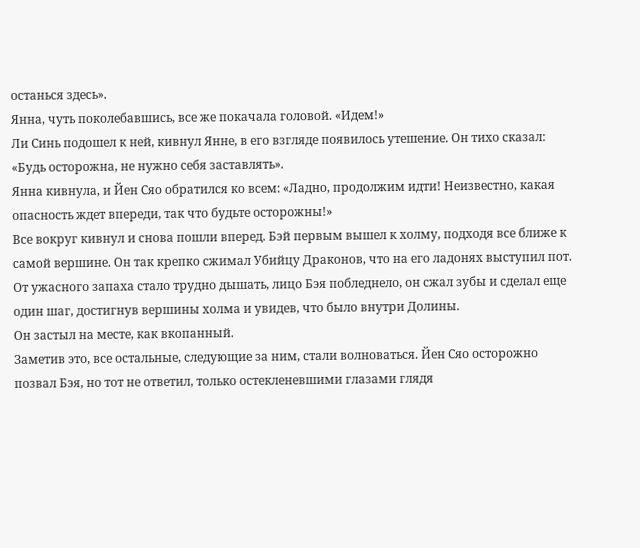останься здесь».
Янна, чуть поколебавшись, все же покачала головой. «Идем!»
Ли Синь подошел к ней, кивнул Янне, в его взгляде появилось утешение. Он тихо сказал: «Будь осторожна, не нужно себя заставлять».
Янна кивнула, и Йен Сяо обратился ко всем: «Ладно, продолжим идти! Неизвестно, какая опасность ждет впереди, так что будьте осторожны!»
Все вокруг кивнул и снова пошли вперед. Бэй первым вышел к холму, подходя все ближе к самой вершине. Он так крепко сжимал Убийцу Драконов, что на его ладонях выступил пот. От ужасного запаха стало трудно дышать, лицо Бэя побледнело, он сжал зубы и сделал еще один шаг, достигнув вершины холма и увидев, что было внутри Долины.
Он застыл на месте, как вкопанный.
Заметив это, все остальные, следующие за ним, стали волноваться. Йен Сяо осторожно позвал Бэя, но тот не ответил, только остекленевшими глазами глядя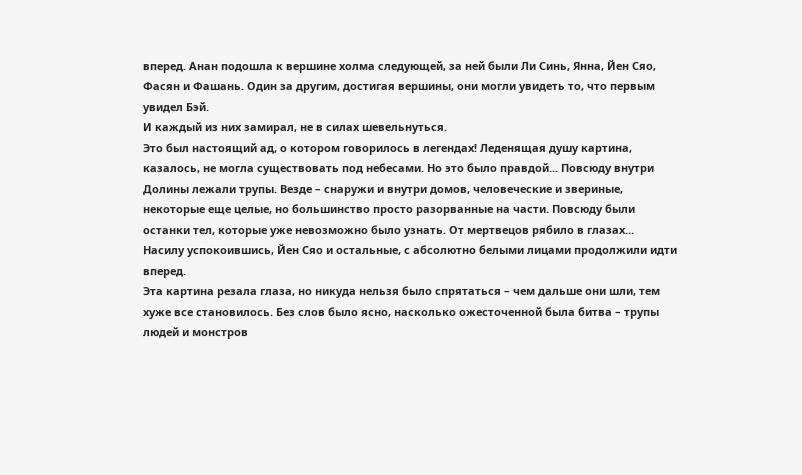вперед. Анан подошла к вершине холма следующей, за ней были Ли Синь, Янна, Йен Сяо, Фасян и Фашань. Один за другим, достигая вершины, они могли увидеть то, что первым увидел Бэй.
И каждый из них замирал, не в силах шевельнуться.
Это был настоящий ад, о котором говорилось в легендах! Леденящая душу картина, казалось, не могла существовать под небесами. Но это было правдой... Повсюду внутри Долины лежали трупы. Везде – снаружи и внутри домов, человеческие и звериные, некоторые еще целые, но большинство просто разорванные на части. Повсюду были останки тел, которые уже невозможно было узнать. От мертвецов рябило в глазах...
Насилу успокоившись, Йен Сяо и остальные, с абсолютно белыми лицами продолжили идти вперед.
Эта картина резала глаза, но никуда нельзя было спрятаться – чем дальше они шли, тем хуже все становилось. Без слов было ясно, насколько ожесточенной была битва – трупы людей и монстров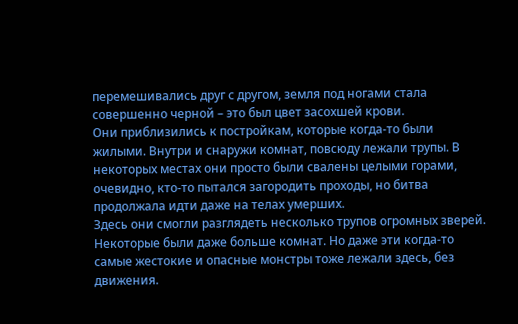перемешивались друг с другом, земля под ногами стала совершенно черной – это был цвет засохшей крови.
Они приблизились к постройкам, которые когда-то были жилыми. Внутри и снаружи комнат, повсюду лежали трупы. В некоторых местах они просто были свалены целыми горами, очевидно, кто-то пытался загородить проходы, но битва продолжала идти даже на телах умерших.
Здесь они смогли разглядеть несколько трупов огромных зверей. Некоторые были даже больше комнат. Но даже эти когда-то самые жестокие и опасные монстры тоже лежали здесь, без движения.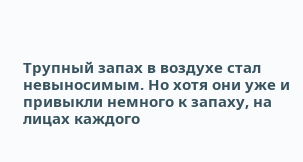Трупный запах в воздухе стал невыносимым. Но хотя они уже и привыкли немного к запаху, на лицах каждого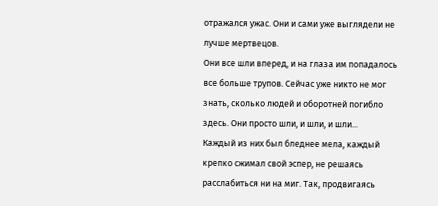отражался ужас. Они и сами уже выглядели не лучше мертвецов.
Они все шли вперед, и на глаза им попадалось все больше трупов. Сейчас уже никто не мог знать, сколько людей и оборотней погибло здесь. Они просто шли, и шли, и шли...
Каждый из них был бледнее мела, каждый крепко сжимал свой эспер, не решаясь расслабиться ни на миг. Так, продвигаясь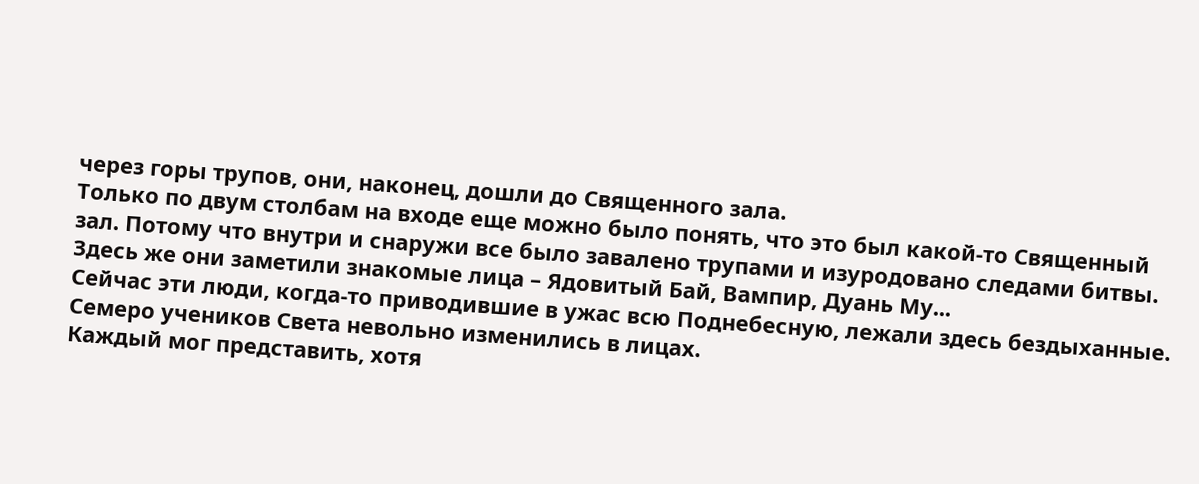через горы трупов, они, наконец, дошли до Священного зала.
Только по двум столбам на входе еще можно было понять, что это был какой-то Священный зал. Потому что внутри и снаружи все было завалено трупами и изуродовано следами битвы.
Здесь же они заметили знакомые лица – Ядовитый Бай, Вампир, Дуань Му...
Сейчас эти люди, когда-то приводившие в ужас всю Поднебесную, лежали здесь бездыханные. Семеро учеников Света невольно изменились в лицах.
Каждый мог представить, хотя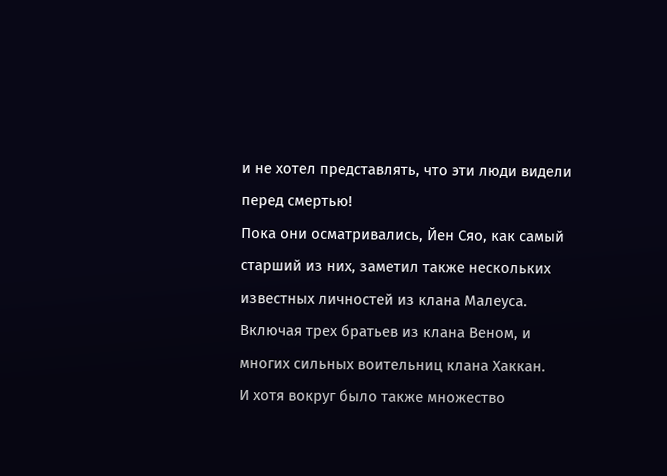и не хотел представлять, что эти люди видели перед смертью!
Пока они осматривались, Йен Сяо, как самый старший из них, заметил также нескольких известных личностей из клана Малеуса. Включая трех братьев из клана Веном, и многих сильных воительниц клана Хаккан.
И хотя вокруг было также множество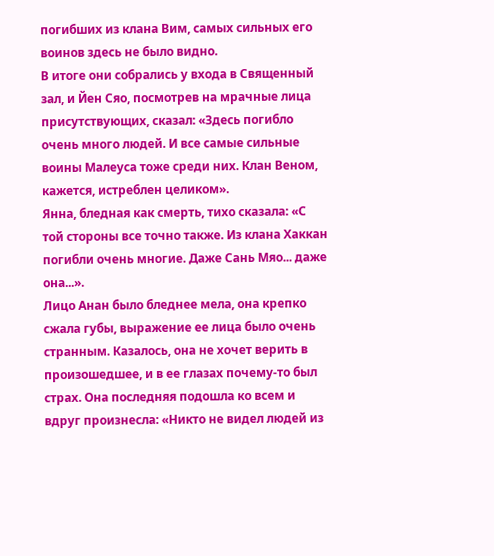погибших из клана Вим, самых сильных его воинов здесь не было видно.
В итоге они собрались у входа в Священный зал, и Йен Сяо, посмотрев на мрачные лица присутствующих, сказал: «Здесь погибло очень много людей. И все самые сильные воины Малеуса тоже среди них. Клан Веном, кажется, истреблен целиком».
Янна, бледная как смерть, тихо сказала: «С той стороны все точно также. Из клана Хаккан погибли очень многие. Даже Сань Мяо... даже она...».
Лицо Анан было бледнее мела, она крепко сжала губы, выражение ее лица было очень странным. Казалось, она не хочет верить в произошедшее, и в ее глазах почему-то был страх. Она последняя подошла ко всем и вдруг произнесла: «Никто не видел людей из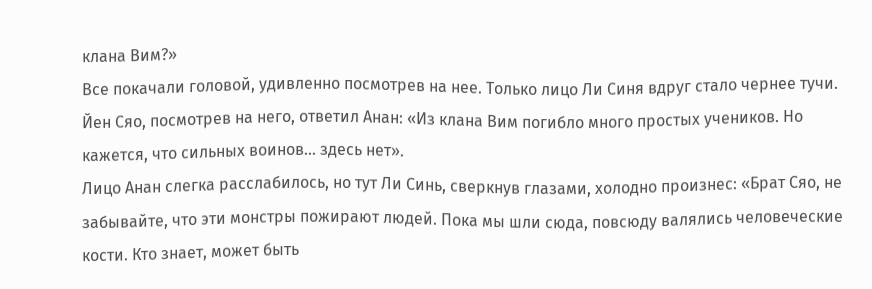клана Вим?»
Все покачали головой, удивленно посмотрев на нее. Только лицо Ли Синя вдруг стало чернее тучи. Йен Сяо, посмотрев на него, ответил Анан: «Из клана Вим погибло много простых учеников. Но кажется, что сильных воинов... здесь нет».
Лицо Анан слегка расслабилось, но тут Ли Синь, сверкнув глазами, холодно произнес: «Брат Сяо, не забывайте, что эти монстры пожирают людей. Пока мы шли сюда, повсюду валялись человеческие кости. Кто знает, может быть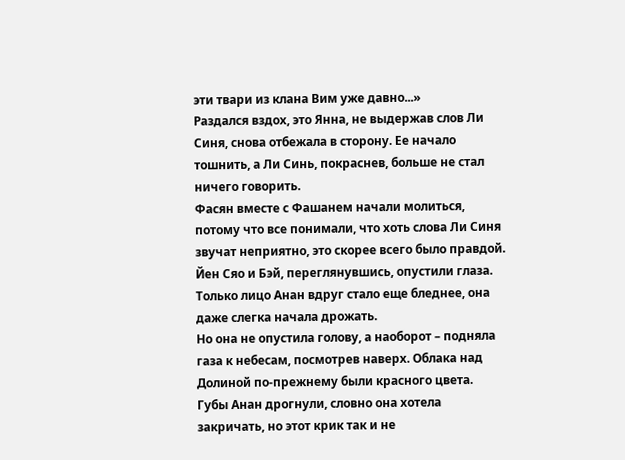эти твари из клана Вим уже давно...»
Раздался вздох, это Янна, не выдержав слов Ли Синя, снова отбежала в сторону. Ее начало тошнить, а Ли Синь, покраснев, больше не стал ничего говорить.
Фасян вместе с Фашанем начали молиться, потому что все понимали, что хоть слова Ли Синя звучат неприятно, это скорее всего было правдой.
Йен Сяо и Бэй, переглянувшись, опустили глаза. Только лицо Анан вдруг стало еще бледнее, она даже слегка начала дрожать.
Но она не опустила голову, а наоборот – подняла газа к небесам, посмотрев наверх. Облака над Долиной по-прежнему были красного цвета.
Губы Анан дрогнули, словно она хотела закричать, но этот крик так и не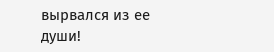вырвался из ее души!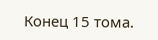Конец 15 тома.